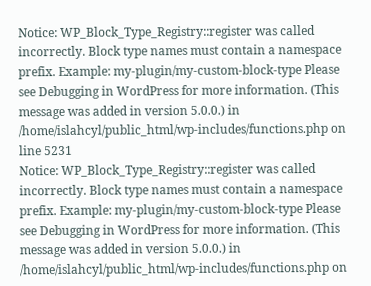Notice: WP_Block_Type_Registry::register was called incorrectly. Block type names must contain a namespace prefix. Example: my-plugin/my-custom-block-type Please see Debugging in WordPress for more information. (This message was added in version 5.0.0.) in /home/islahcyl/public_html/wp-includes/functions.php on line 5231
Notice: WP_Block_Type_Registry::register was called incorrectly. Block type names must contain a namespace prefix. Example: my-plugin/my-custom-block-type Please see Debugging in WordPress for more information. (This message was added in version 5.0.0.) in /home/islahcyl/public_html/wp-includes/functions.php on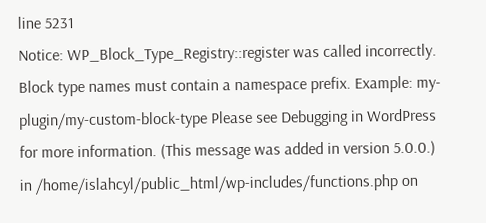line 5231
Notice: WP_Block_Type_Registry::register was called incorrectly. Block type names must contain a namespace prefix. Example: my-plugin/my-custom-block-type Please see Debugging in WordPress for more information. (This message was added in version 5.0.0.) in /home/islahcyl/public_html/wp-includes/functions.php on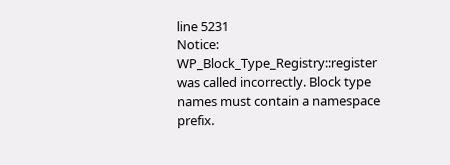line 5231
Notice: WP_Block_Type_Registry::register was called incorrectly. Block type names must contain a namespace prefix.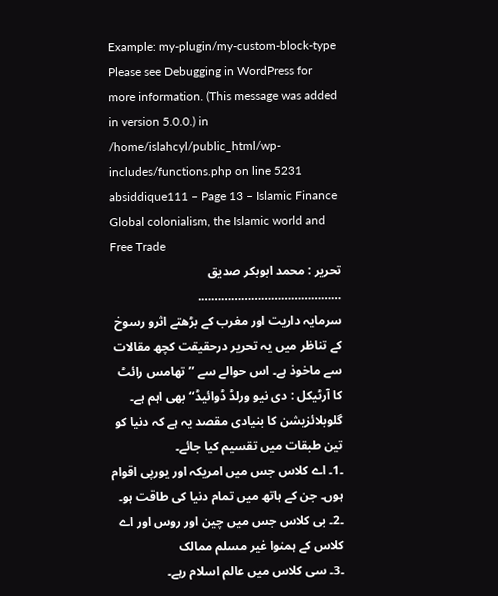Example: my-plugin/my-custom-block-type Please see Debugging in WordPress for more information. (This message was added in version 5.0.0.) in /home/islahcyl/public_html/wp-includes/functions.php on line 5231 absiddique111 – Page 13 – Islamic Finance
Global colonialism, the Islamic world and Free Trade
تحریر : محمد ابوبکر صدیق
…………………………………….
سرمایہ داریت اور مغرب کے بڑھتے اثرو رسوخ کے تناظر میں یہ تحریر درحقیقت کچھ مقالات سے ماخوذ ہے۔ اس حوالے سے ’’ تھامس رائٹ کا آرٹیکل : دی نیو ورلڈ ڈوائیڈ‘‘ بھی اہم ہے۔
گلوبلائزیشن کا بنیادی مقصد یہ ہے کہ دنیا کو تین طبقات میں تقسیم کیا جائے۔
۔1۔ اے کلاس جس میں امریکہ اور یورپی اقوام ہوں۔ جن کے ہاتھ میں تمام دنیا کی طاقت ہو۔
۔2۔ بی کلاس جس میں چین اور روس اور اے کلاس کے ہمنوا غیر مسلم ممالک
۔3۔ سی کلاس میں عالم اسلام رہے۔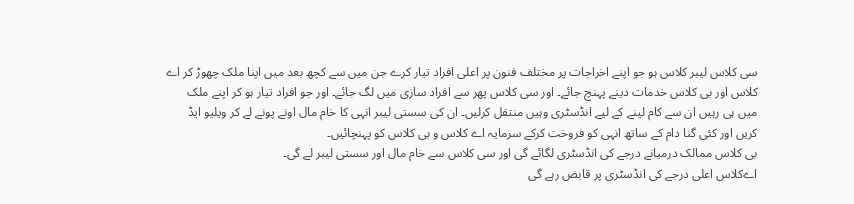سی کلاس لیبر کلاس ہو جو اپنے اخراجات پر مختلف فنون پر اعلی افراد تیار کرے جن میں سے کچھ بعد میں اپنا ملک چھوڑ کر اے کلاس اور بی کلاس خدمات دینے پہنچ جائے۔ اور سی کلاس پھر سے افراد سازی میں لگ جائے۔ اور جو افراد تیار ہو کر اپنے ملک میں ہی رہیں ان سے کام لینے کے لیے انڈسٹری وہیں منتقل کرلیں۔ ان کی سستی لیبر انہی کا خام مال اونے پونے لے کر ویلیو ایڈ کریں اور کئی گنا دام کے ساتھ انہی کو فروخت کرکے سرمایہ اے کلاس و بی کلاس کو پہنچائیں۔
بی کلاس ممالک درمیانے درجے کی انڈسٹری لگائے گی اور سی کلاس سے خام مال اور سستی لیبر لے گی۔
اےکلاس اعلی درجے کی انڈسٹری پر قابض رہے گی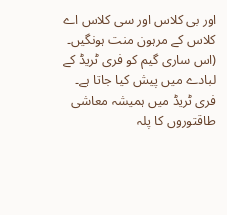اور بی کلاس اور سی کلاس اے کلاس کے مرہون منت ہونگیں۔ (اس ساری گیم کو فری ٹریڈ کے لبادے میں پیش کیا جاتا ہے۔ فری ٹریڈ میں ہمیشہ معاشی طاقتوروں کا پلہ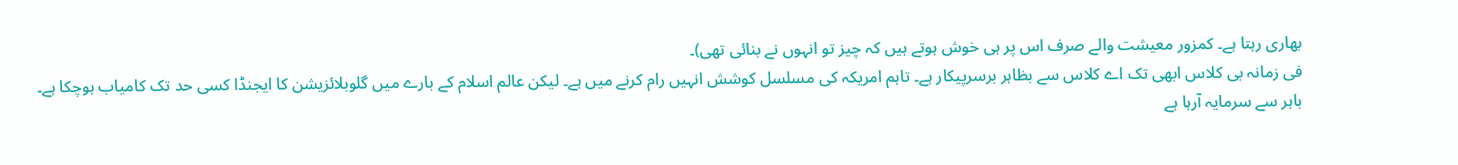بھاری رہتا ہے۔ کمزور معیشت والے صرف اس پر ہی خوش ہوتے ہیں کہ چیز تو انہوں نے بنائی تھی)۔
فی زمانہ بی کلاس ابھی تک اے کلاس سے بظاہر برسرپیکار ہے۔ تاہم امریکہ کی مسلسل کوشش انہیں رام کرنے میں ہے۔ لیکن عالم اسلام کے بارے میں گلوبلائزیشن کا ایجنڈا کسی حد تک کامیاب ہوچکا ہے۔
باہر سے سرمایہ آرہا ہے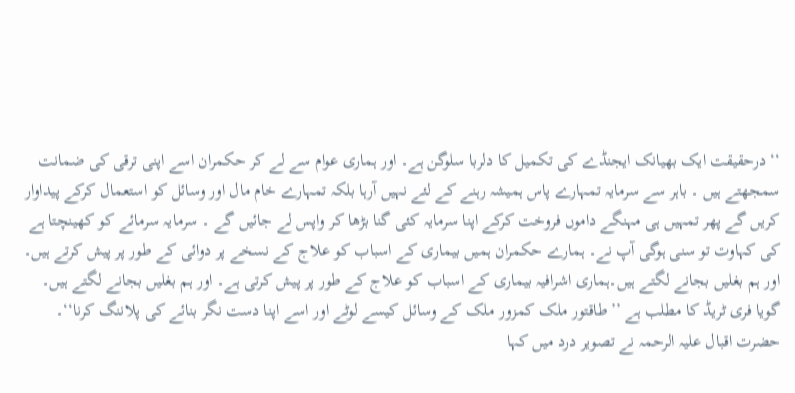‘‘ درحقیقت ایک بھیانک ایجنڈے کی تکمیل کا دلربا سلوگن ہے۔ اور ہماری عوام سے لے کر حکمران اسے اپنی ترقی کی ضمانت سمجھتے ہیں ۔ باہر سے سرمایہ تمہارے پاس ہمیشہ رہنے کے لئے نہیں آرہا بلکہ تمہارے خام مال اور وسائل کو استعمال کرکے پیداوار کریں گے پھر تمہیں ہی مہنگے داموں فروخت کرکے اپنا سرمایہ کئی گنا بڑھا کر واپس لے جائیں گے ۔ سرمایہ سرمائے کو کھینچتا ہے کی کہاوت تو سنی ہوگی آپ نے۔ ہمارے حکمران ہمیں بیماری کے اسباب کو علاج کے نسخے پر دوائی کے طور پر پیش کرتے ہیں۔ اور ہم بغلیں بجانے لگتے ہیں۔ہماری اشرافیہ بیماری کے اسباب کو علاج کے طور پر پیش کرتی ہے۔ اور ہم بغلیں بجانے لگتے ہیں۔
گویا فری ٹریڈ کا مطلب ہے ’’ طاقتور ملک کمزور ملک کے وسائل کیسے لوٹے اور اسے اپنا دست نگر بنائے کی پلاننگ کرنا‘‘۔
حضرت اقبال علیہ الرحمہ نے تصویر درد میں کہا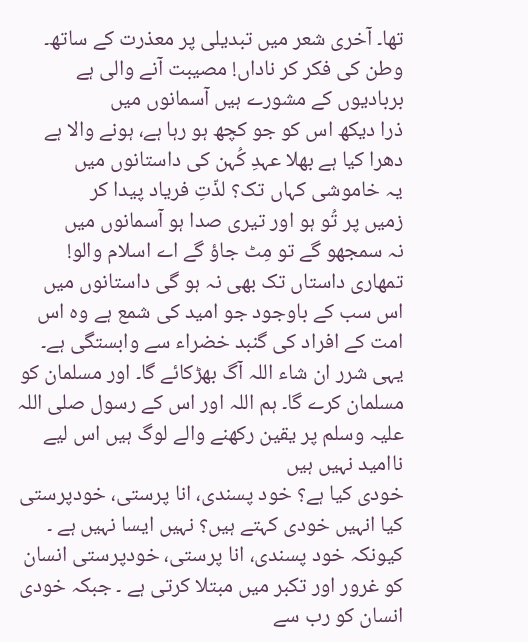تھا۔ آخری شعر میں تبدیلی پر معذرت کے ساتھ۔
وطن کی فکر کر ناداں! مصیبت آنے والی ہے
بربادیوں کے مشورے ہیں آسمانوں میں
ذرا دیکھ اس کو جو کچھ ہو رہا ہے، ہونے والا ہے
دھرا کیا ہے بھلا عہدِ کُہن کی داستانوں میں
یہ خاموشی کہاں تک؟ لذّتِ فریاد پیدا کر
زمیں پر تُو ہو اور تیری صدا ہو آسمانوں میں
نہ سمجھو گے تو مِٹ جاؤ گے اے اسلام والو!
تمھاری داستاں تک بھی نہ ہو گی داستانوں میں
اس سب کے باوجود جو امید کی شمع ہے وہ اس امت کے افراد کی گنبد خضراء سے وابستگی ہے۔ یہی شرر ان شاء اللہ آگ بھڑکائے گا۔ اور مسلمان کو مسلمان کرے گا۔ ہم اللہ اور اس کے رسول صلی اللہ علیہ وسلم پر یقین رکھنے والے لوگ ہیں اس لیے ناامید نہیں ہیں
خودی کیا ہے؟ خود پسندی، انا پرستی، خودپرستی کیا انہیں خودی کہتے ہیں؟ نہیں ایسا نہیں ہے ۔ کیونکہ خود پسندی، انا پرستی، خودپرستی انسان کو غرور اور تکبر میں مبتلا کرتی ہے ۔ جبکہ خودی انسان کو رب سے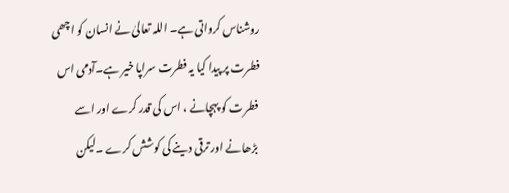روشناس کرواتی ہے۔ اللہ تعالیٰ نے انسان کو اچھی فطرت پر پیدا کیا یہ فطرت سراپا خیر ہے۔آدمی اس فطرت کو پہچانے ، اس کی قدر کرے اور اسے بڑھانے اور ترقی دینے کی کوشش کرے ۔لیکن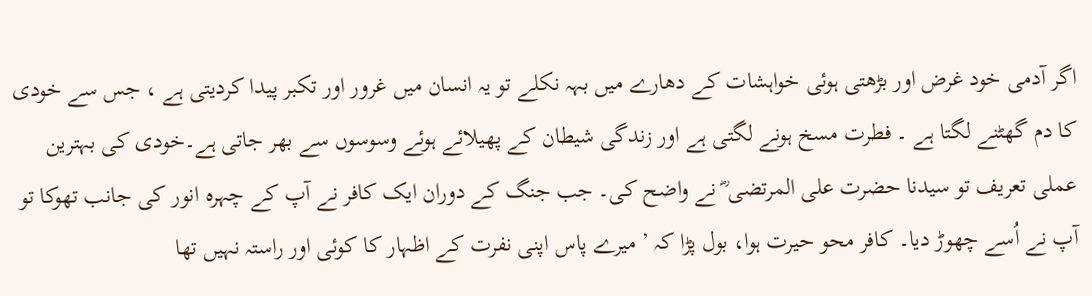اگر آدمی خود غرض اور بڑھتی ہوئی خواہشات کے دھارے میں بہہ نکلے تو یہ انسان میں غرور اور تکبر پیدا کردیتی ہے ، جس سے خودی کا دم گھٹنے لگتا ہے ۔ فطرت مسخ ہونے لگتی ہے اور زندگی شیطان کے پھیلائے ہوئے وسوسوں سے بھر جاتی ہے۔خودی کی بہترین عملی تعریف تو سیدنا حضرت علی المرتضی ؓ نے واضح کی۔ جب جنگ کے دوران ایک کافر نے آپ کے چہرہ انور کی جانب تھوکا تو آپ نے اُسے چھوڑ دیا۔ کافر محو حیرت ہوا، بول پڑا کہ ’ میرے پاس اپنی نفرت کے اظہار کا کوئی اور راستہ نہیں تھا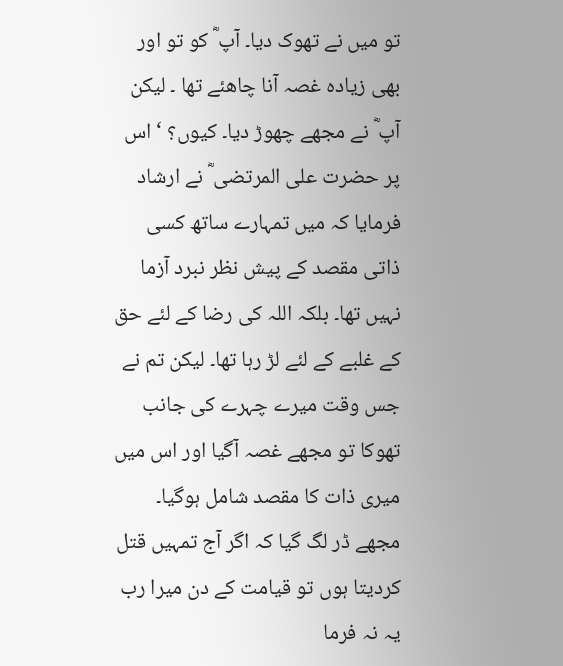تو میں نے تھوک دیا۔ آپ ؓ کو تو اور بھی زیادہ غصہ آنا چاھئے تھا ۔ لیکن آپ ؓ نے مجھے چھوڑ دیا۔ کیوں؟ ‘ اس پر حضرت علی المرتضی ؓ نے ارشاد فرمایا کہ میں تمہارے ساتھ کسی ذاتی مقصد کے پیش نظر نبرد آزما نہیں تھا۔ بلکہ اللہ کی رضا کے لئے حق کے غلبے کے لئے لڑ رہا تھا۔ لیکن تم نے جس وقت میرے چہرے کی جانب تھوکا تو مجھے غصہ آگیا اور اس میں میری ذات کا مقصد شامل ہوگیا۔ مجھے ڈر لگ گیا کہ اگر آج تمہیں قتل کردیتا ہوں تو قیامت کے دن میرا رب یہ نہ فرما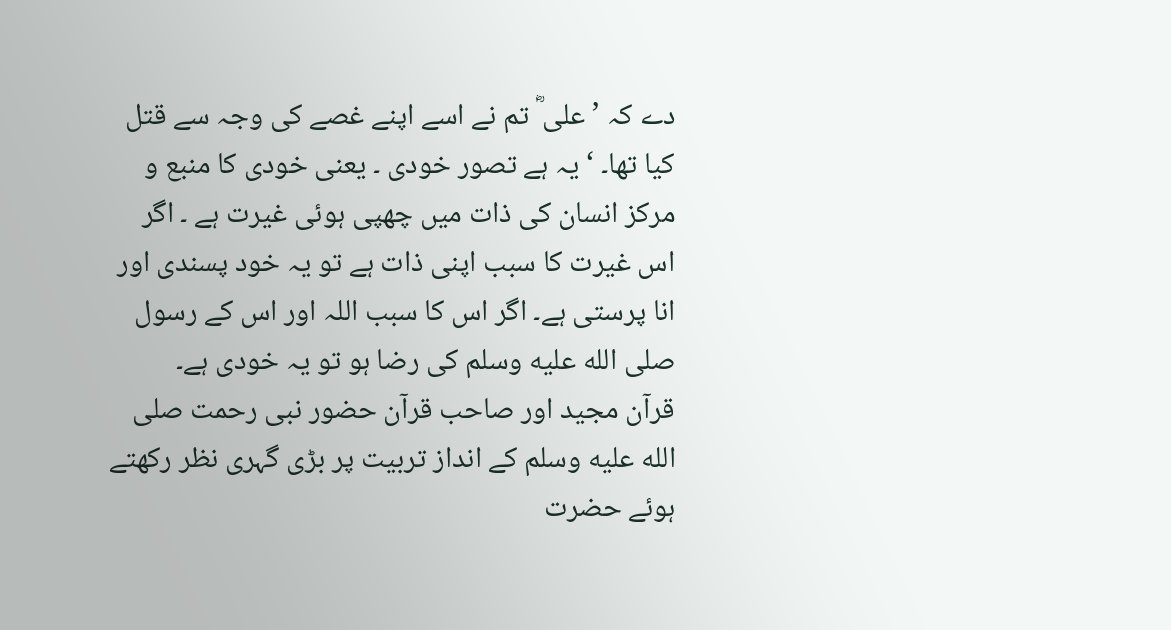دے کہ ’ علی ؓ تم نے اسے اپنے غصے کی وجہ سے قتل کیا تھا۔ ‘ یہ ہے تصور خودی ۔ یعنی خودی کا منبع و مرکز انسان کی ذات میں چھپی ہوئی غیرت ہے ۔ اگر اس غیرت کا سبب اپنی ذات ہے تو یہ خود پسندی اور انا پرستی ہے۔ اگر اس کا سبب اللہ اور اس کے رسول صلى الله عليه وسلم کی رضا ہو تو یہ خودی ہے۔
قرآن مجید اور صاحب قرآن حضور نبی رحمت صلى الله عليه وسلم کے انداز تربیت پر بڑی گہری نظر رکھتے ہوئے حضرت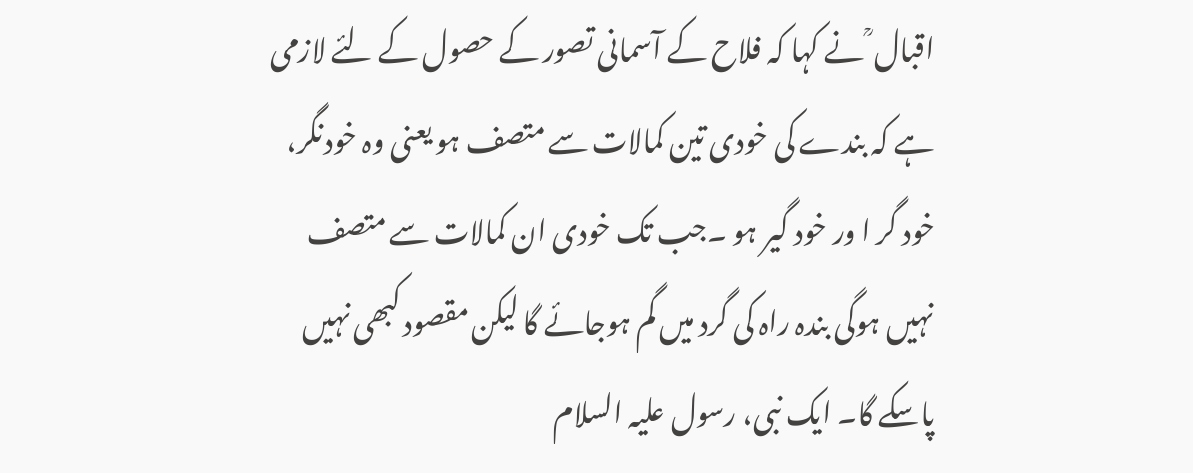اقبال ؒ نے کہا کہ فلاح کے آسمانی تصور کے حصول کے لئے لازمی ہے کہ بندے کی خودی تین کمالات سے متصف ہو یعنی وہ خودنگر، خود گر ا ور خود گیر ہو ۔جب تک خودی ان کمالات سے متصف نہیں ہوگی بندہ راہ کی گرد میں گم ہوجائے گا لیکن مقصود کبھی نہیں پاسکے گا۔ ایک نبی، رسول علیہ السلام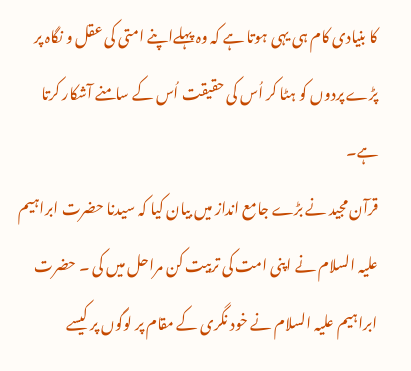کا بنیادی کام ہی یہی ہوتا ہے کہ وہ پہلےاپنے امتی کی عقل و نگاہ پر پڑے پردوں کو ہٹا کر اُس کی حقیقت اُس کے سامنے آشکار کرتا ہے۔
قرآن مجید نے بڑے جامع انداز میں بیان کیا کہ سیدنا حضرت ابراہیم علیہ السلام نے اپنی امت کی تربیت کن مراحل میں کی ۔ حضرت ابراہیم علیہ السلام نے خود نگری کے مقام پر لوگوں پر کیسے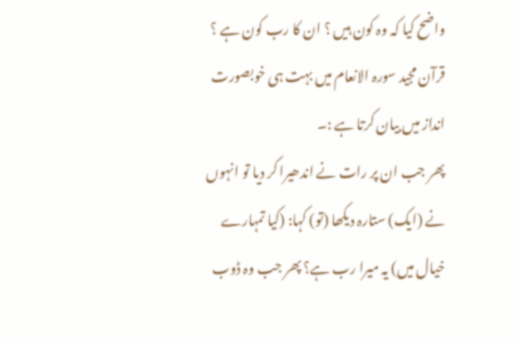واضح کیا کہ وہ کون ہیں ؟ ان کا رب کون ہے ؟ قرآن مجید سورہ الانعام میں بہت ہی خوبصورت انداز میں بیان کرتا ہے :۔
پھر جب ان پر رات نے اندھیرا کر دیا تو انہوں نے (ایک) ستارہ دیکھا (تو) کہا: (کیا تمہارے خیال میں) یہ میرا رب ہے؟ پھر جب وہ ڈوب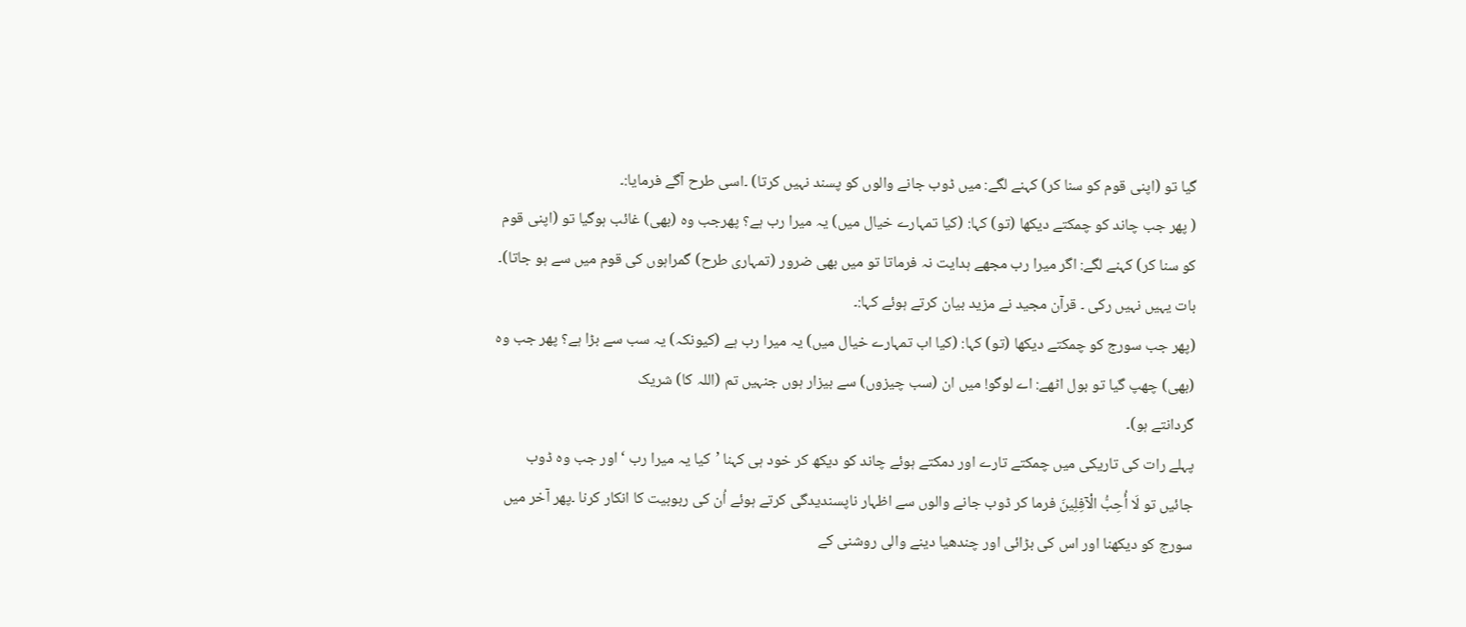گیا تو (اپنی قوم کو سنا کر) کہنے لگے: میں ڈوب جانے والوں کو پسند نہیں کرتا) ۔اسی طرح آگے فرمایا:۔
( پھر جب چاند کو چمکتے دیکھا (تو) کہا: (کیا تمہارے خیال میں) یہ میرا رب ہے؟ پھرجب وہ (بھی) غائب ہوگیا تو (اپنی قوم کو سنا کر) کہنے لگے: اگر میرا رب مجھے ہدایت نہ فرماتا تو میں بھی ضرور (تمہاری طرح) گمراہوں کی قوم میں سے ہو جاتا)۔
بات یہیں نہیں رکی ۔ قرآن مجید نے مزید بیان کرتے ہوئے کہا:۔
(پھر جب سورج کو چمکتے دیکھا (تو) کہا: (کیا اب تمہارے خیال میں) یہ میرا رب ہے (کیونکہ) یہ سب سے بڑا ہے؟ پھر جب وہ (بھی) چھپ گیا تو بول اٹھے: اے لوگو! میں ان (سب چیزوں) سے بیزار ہوں جنہیں تم (اللہ کا) شریک
گردانتے ہو)۔
پہلے رات کی تاریکی میں چمکتے تارے اور دمکتے ہوئے چاند کو دیکھ کر خود ہی کہنا ’کیا یہ میرا رب ‘ اور جب وہ ڈوب جائیں تو لَا أُحِبُّ الْآفِلِينَ فرما کر ڈوب جانے والوں سے اظہار ناپسندیدگی کرتے ہوئے اُن کی ربوبیت کا انکار کرنا ۔پھر آخر میں سورج کو دیکھنا اور اس کی بڑائی اور چندھیا دینے والی روشنی کے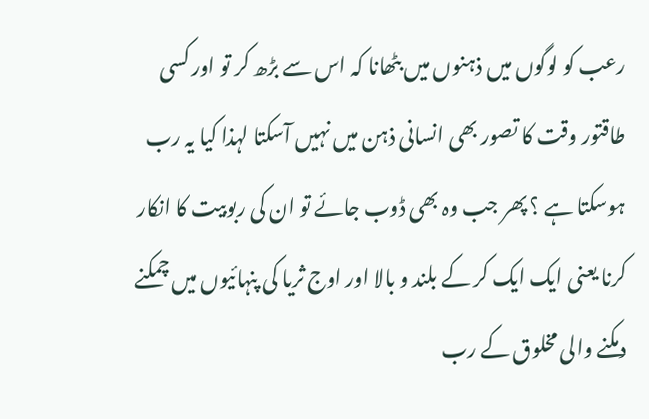رعب کو لوگوں میں ذہنوں میں بٹھانا کہ اس سے بڑھ کر تو اور کسی طاقتور وقت کا تصور بھی انسانی ذہن میں نہیں آسکتا لہذا کیا یہ رب ہوسکتا ہے ؟ پھر جب وہ بھی ڈوب جائے تو ان کی ربوبیت کا انکار کرنا یعنی ایک ایک کر کے بلند و بالا اور اوج ثریا کی پنہائیوں میں چمکنے دمکنے والی مخلوق کے رب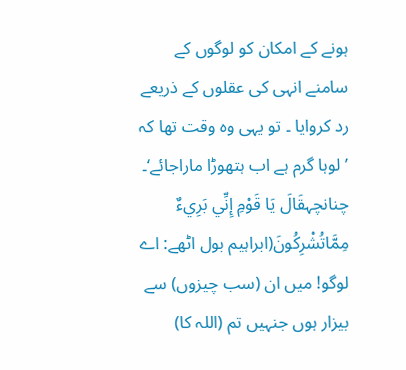ہونے کے امکان کو لوگوں کے سامنے انہی کی عقلوں کے ذریعے رد کروایا ۔ تو یہی وہ وقت تھا کہ ’لوہا گرم ہے اب ہتھوڑا ماراجائے‘۔ چنانچہقَالَ يَا قَوْمِ إِنِّي بَرِيءٌ مِمَّاتُشْرِكُونَ(ابراہیم بول اٹھے: اے لوگو! میں ان (سب چیزوں) سے بیزار ہوں جنہیں تم (اللہ کا)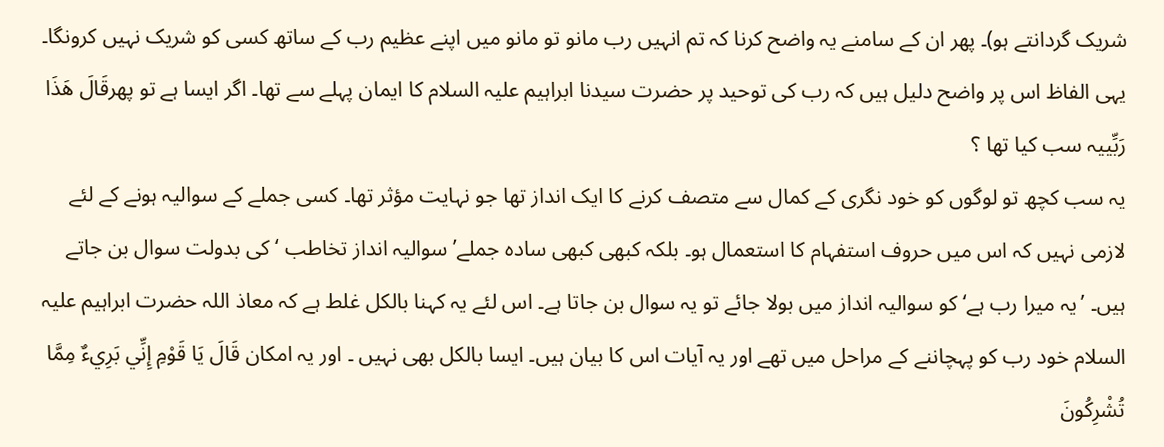شریک گردانتے ہو)۔ پھر ان کے سامنے یہ واضح کرنا کہ تم انہیں رب مانو تو مانو میں اپنے عظیم رب کے ساتھ کسی کو شریک نہیں کرونگا۔ یہی الفاظ اس پر واضح دلیل ہیں کہ رب کی توحید پر حضرت سیدنا ابراہیم علیہ السلام کا ایمان پہلے سے تھا۔ اگر ایسا ہے تو پھرقَالَ هَذَا رَبِّيیہ سب کیا تھا ؟
یہ سب کچھ تو لوگوں کو خود نگری کے کمال سے متصف کرنے کا ایک انداز تھا جو نہایت مؤثر تھا۔ کسی جملے کے سوالیہ ہونے کے لئے لازمی نہیں کہ اس میں حروف استفہام کا استعمال ہو۔ بلکہ کبھی کبھی سادہ جملے’ سوالیہ انداز تخاطب ‘ کی بدولت سوال بن جاتے ہیں۔ ’یہ میرا رب ہے‘ کو سوالیہ انداز میں بولا جائے تو یہ سوال بن جاتا ہے۔ اس لئے یہ کہنا بالکل غلط ہے کہ معاذ اللہ حضرت ابراہیم علیہ السلام خود رب کو پہچاننے کے مراحل میں تھے اور یہ آیات اس کا بیان ہیں۔ ایسا بالکل بھی نہیں ۔ اور یہ امکان قَالَ يَا قَوْمِ إِنِّي بَرِيءٌ مِمَّا تُشْرِكُونَ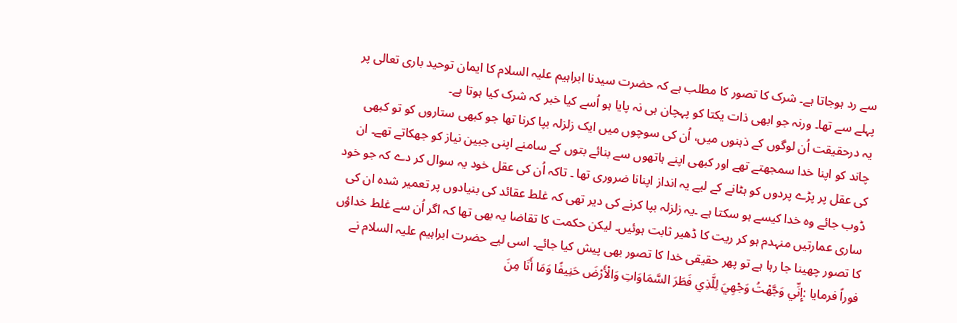سے رد ہوجاتا ہے۔ شرک کا تصور کا مطلب ہے کہ حضرت سیدنا ابراہیم علیہ السلام کا ایمان توحید باری تعالی پر پہلے سے تھا۔ ورنہ جو ابھی ذات یکتا کو پہچان ہی نہ پایا ہو اُسے کیا خبر کہ شرک کیا ہوتا ہے۔
یہ درحقیقت اُن لوگوں کے ذہنوں میں، اُن کی سوچوں میں ایک زلزلہ بپا کرنا تھا جو کبھی ستاروں کو تو کبھی چاند کو اپنا خدا سمجھتے تھے اور کبھی اپنے ہاتھوں سے بنائے بتوں کے سامنے اپنی جبین نیاز کو جھکاتے تھے۔ ان کی عقل پر پڑے پردوں کو ہٹانے کے لیے یہ انداز اپنانا ضروری تھا ۔ تاکہ اُن کی عقل خود یہ سوال کر دے کہ جو خود ڈوب جائے وہ خدا کیسے ہو سکتا ہے ۔یہ زلزلہ بپا کرنے کی دیر تھی کہ غلط عقائد کی بنیادوں پر تعمیر شدہ ان کی ساری عمارتیں منہدم ہو کر ریت کا ڈھیر ثابت ہوئیں۔ لیکن حکمت کا تقاضا یہ بھی تھا کہ اگر اُن سے غلط خداؤں کا تصور چھینا جا رہا ہے تو پھر حقیقی خدا کا تصور بھی پیش کیا جائے۔ اسی لیے حضرت ابراہیم علیہ السلام نے فوراً فرمایا :إِنِّي وَجَّهْتُ وَجْهِيَ لِلَّذِي فَطَرَ السَّمَاوَاتِ وَالْأَرْضَ حَنِيفًا وَمَا أَنَا مِنَ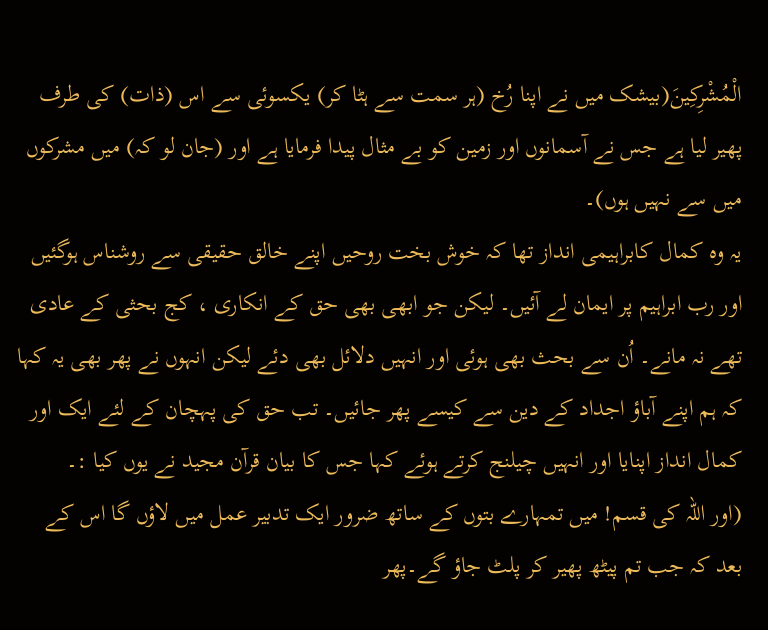الْمُشْرِكِينَ(بیشک میں نے اپنا رُخ (ہر سمت سے ہٹا کر) یکسوئی سے اس (ذات) کی طرف پھیر لیا ہے جس نے آسمانوں اور زمین کو بے مثال پیدا فرمایا ہے اور (جان لو کہ) میں مشرکوں میں سے نہیں ہوں)۔
یہ وہ کمال کابراہیمی انداز تھا کہ خوش بخت روحیں اپنے خالق حقیقی سے روشناس ہوگئیں اور رب ابراہیم پر ایمان لے آئیں۔ لیکن جو ابھی بھی حق کے انکاری ، کج بحثی کے عادی تھے نہ مانے۔ اُن سے بحث بھی ہوئی اور انہیں دلائل بھی دئے لیکن انہوں نے پھر بھی یہ کہا کہ ہم اپنے آباؤ اجداد کے دین سے کیسے پھر جائیں۔ تب حق کی پہچان کے لئے ایک اور کمال انداز اپنایا اور انہیں چیلنج کرتے ہوئے کہا جس کا بیان قرآن مجید نے یوں کیا :۔
(اور اللہ کی قسم! میں تمہارے بتوں کے ساتھ ضرور ایک تدبیر عمل میں لاؤں گا اس کے بعد کہ جب تم پیٹھ پھیر کر پلٹ جاؤ گے۔پھر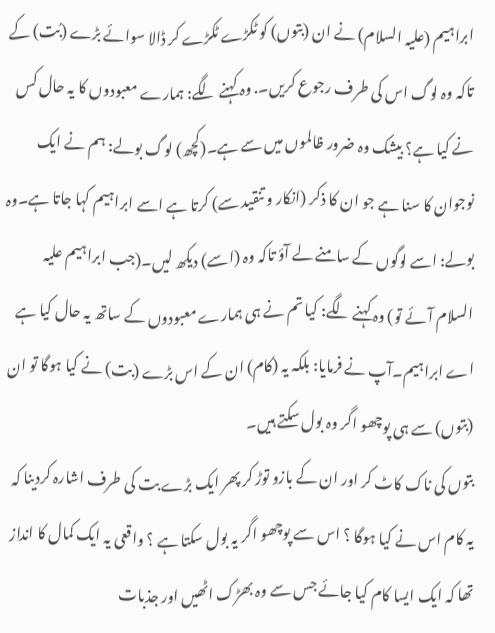ابراہیم (علیہ السلام) نے ان (بتوں) کو ٹکڑے ٹکڑے کر ڈالا سوائے بڑے (بُت) کے تاکہ وہ لوگ اس کی طرف رجوع کریں۔. وہ کہنے لگے: ہمارے معبودوں کا یہ حال کس نے کیا ہے؟ بیشک وہ ضرور ظالموں میں سے ہے۔(کچھ) لوگ بولے: ہم نے ایک نوجوان کا سنا ہے جو ان کا ذکر (انکار و تنقید سے) کرتا ہے اسے ابراہیم کہا جاتا ہے۔وہ بولے: اسے لوگوں کے سامنے لے آؤ تاکہ وہ (اسے) دیکھ لیں۔(جب ابراہیم علیہ السلام آئے تو) وہ کہنے لگے: کیا تم نے ہی ہمارے معبودوں کے ساتھ یہ حال کیا ہے اے ابراہیم۔آپ نے فرمایا: بلکہ یہ (کام) ان کے اس بڑے (بت) نے کیا ہوگا تو ان (بتوں) سے ہی پوچھو اگر وہ بول سکتے ہیں۔
بتوں کی ناک کاٹ کر اور ان کے بازو توڑ کر پھر ایک بڑے بت کی طرف اشارہ کردینا کہ یہ کام اس نے کیا ہوگا ؟ اس سے پوچھو اگر یہ بول سکتا ہے ؟ واقعی یہ ایک کمال کا انداز تھا کہ ایک ایسا کام کیا جائے جس سے وہ بھڑک اٹھیں اور جذبات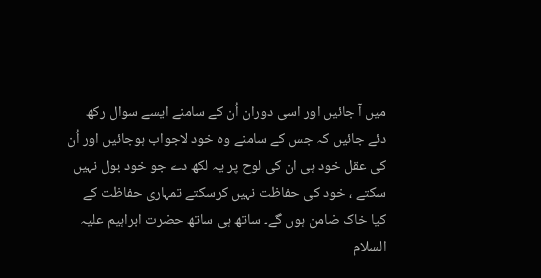میں آ جائیں اور اسی دوران اُن کے سامنے ایسے سوال رکھ دئے جائیں کہ جس کے سامنے وہ خود لاجواب ہوجائیں اور اُن کی عقل خود ہی ان کی لوح پر یہ لکھ دے جو خود بول نہیں سکتے ، خود کی حفاظت نہیں کرسکتے تمہاری حفاظت کے کیا خاک ضامن ہوں گے۔ ساتھ ہی ساتھ حضرت ابراہیم علیہ السلام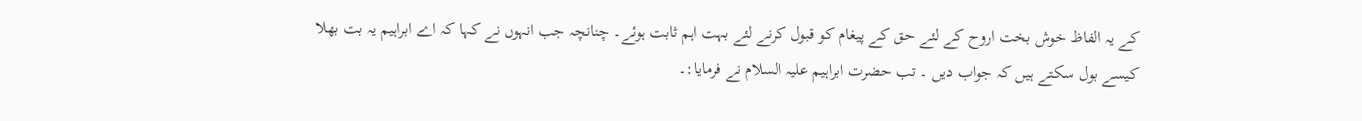کے یہ الفاظ خوش بخت اروح کے لئے حق کے پیغام کو قبول کرنے لئے بہت اہم ثابت ہوئے۔ چنانچہ جب انہوں نے کہا کہ اے ابراہیم یہ بت بھلا کیسے بول سکتے ہیں کہ جواب دیں ۔ تب حضرت ابراہیم علیہ السلام نے فرمایا:۔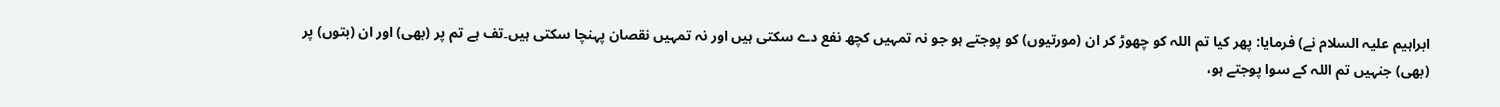ابراہیم علیہ السلام نے) فرمایا: پھر کیا تم اللہ کو چھوڑ کر ان (مورتیوں) کو پوجتے ہو جو نہ تمہیں کچھ نفع دے سکتی ہیں اور نہ تمہیں نقصان پہنچا سکتی ہیں۔تف ہے تم پر (بھی) اور ان (بتوں) پر (بھی) جنہیں تم اللہ کے سوا پوجتے ہو،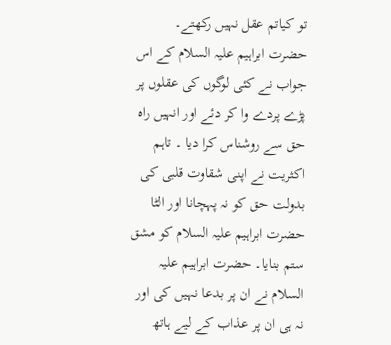تو کیاتم عقل نہیں رکھتے۔
حضرت ابراہیم علیہ السلام کے اس جواب نے کئی لوگوں کی عقلوں پر پڑے پردے وا کر دئے اور انہیں راہ حق سے روشناس کرا دیا ۔ تاہم اکثریت نے اپنی شقاوت قلبی کی بدولت حق کو نہ پہچانا اور الٹا حضرت ابراہیم علیہ السلام کو مشق ستم بنایا۔ حضرت ابراہیم علیہ السلام نے ان پر بدعا نہیں کی اور نہ ہی ان پر عذاب کے لیے ہاتھ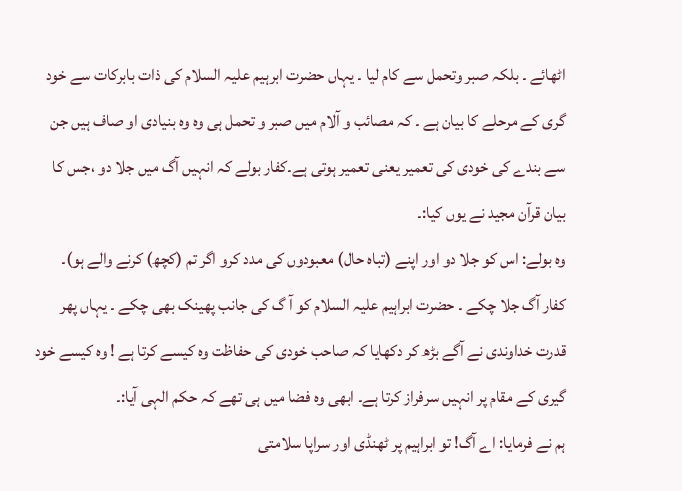اٹھائے ۔ بلکہ صبر وتحمل سے کام لیا ۔ یہاں حضرت ابرہیم علیہ السلام کی ذات بابرکات سے خود گری کے مرحلے کا بیان ہے ۔ کہ مصائب و آلام میں صبر و تحمل ہی وہ وہ بنیادی او صاف ہیں جن سے بندے کی خودی کی تعمیر یعنی تعمیر ہوتی ہے۔کفار بولے کہ انہیں آگ میں جلا دو ،جس کا بیان قرآن مجید نے یوں کیا:۔
وہ بولے: اس کو جلا دو اور اپنے (تباہ حال) معبودوں کی مدد کرو اگر تم (کچھ) کرنے والے ہو)۔
کفار آگ جلا چکے ۔ حضرت ابراہیم علیہ السلام کو آ گ کی جانب پھینک بھی چکے ۔ یہاں پھر قدرت خداوندی نے آگے بڑھ کر دکھایا کہ صاحب خودی کی حفاظت وہ کیسے کرتا ہے ! وہ کیسے خود گیری کے مقام پر انہیں سرفراز کرتا ہے۔ ابھی وہ فضا میں ہی تھے کہ حکم الہی آیا:۔
ہم نے فرمایا: اے آگ! تو ابراہیم پر ٹھنڈی اور سراپا سلامتی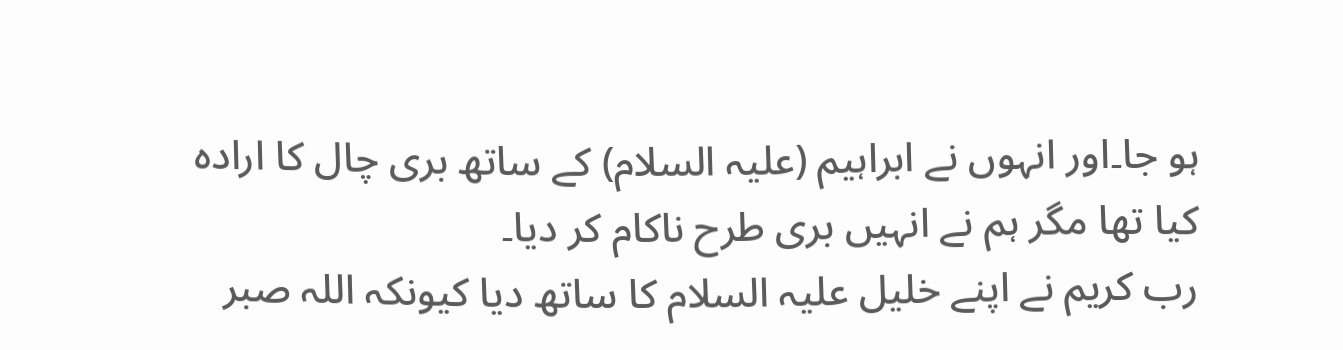ہو جا۔اور انہوں نے ابراہیم (علیہ السلام) کے ساتھ بری چال کا ارادہ کیا تھا مگر ہم نے انہیں بری طرح ناکام کر دیا۔
رب کریم نے اپنے خلیل علیہ السلام کا ساتھ دیا کیونکہ اللہ صبر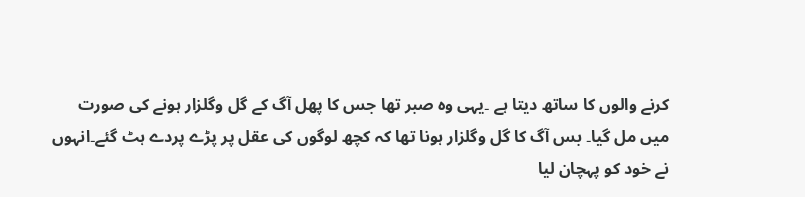کرنے والوں کا ساتھ دیتا ہے ۔یہی وہ صبر تھا جس کا پھل آگ کے گل وگلزار ہونے کی صورت میں مل گیا۔ بس آگ کا گل وگلزار ہونا تھا کہ کچھ لوگوں کی عقل پر پڑے پردے ہٹ گئے۔انہوں نے خود کو پہچان لیا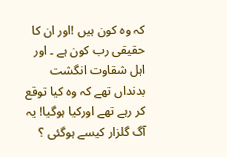کہ وہ کون ہیں !اور ان کا حقیقی رب کون ہے ۔ اور اہل شقاوت انگشت بدنداں تھے کہ وہ کیا توقع کر رہے تھے اورکیا ہوگیا! یہ آگ گلزار کیسے ہوگئی ؟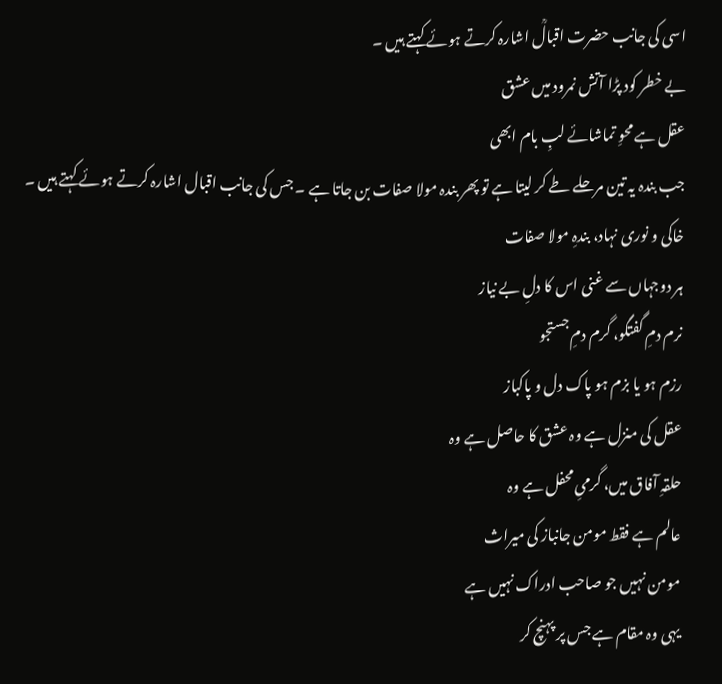اسی کی جانب حضرت اقبالؒ اشارہ کرتے ہوئے کہتے ہیں ۔
بے خطر کود پڑا آتش نمرود میں عشق
عقل ہے محوِ تماشائے لبِ بام ابھی
جب بندہ یہ تین مرحلے طے کر لیتا ہے تو پھر بندہ مولا صفات بن جاتا ہے ۔ جس کی جانب اقبال اشارہ کرتے ہوئے کہتے ہیں ۔
خاکی و نوری نہاد، بندہِ مولا صفات
ہر دوجہاں سے غنی اس کا دلِ بے نیاز
نرم دمِ گفتگو، گرم دمِ جستجو
رزم ہو یا بزم ہو پاک دل و پاکباز
عقل کی منزل ہے وہ عشق کا حاصل ہے وہ
حلقہِ آفاق میں، گرمیِ محفل ہے وہ
عالم ہے فقط مومن جانباز کی میراث
مومن نہیں جو صاحب ادراک نہیں ہے
یہی وہ مقام ہے جس پر پہنچ کر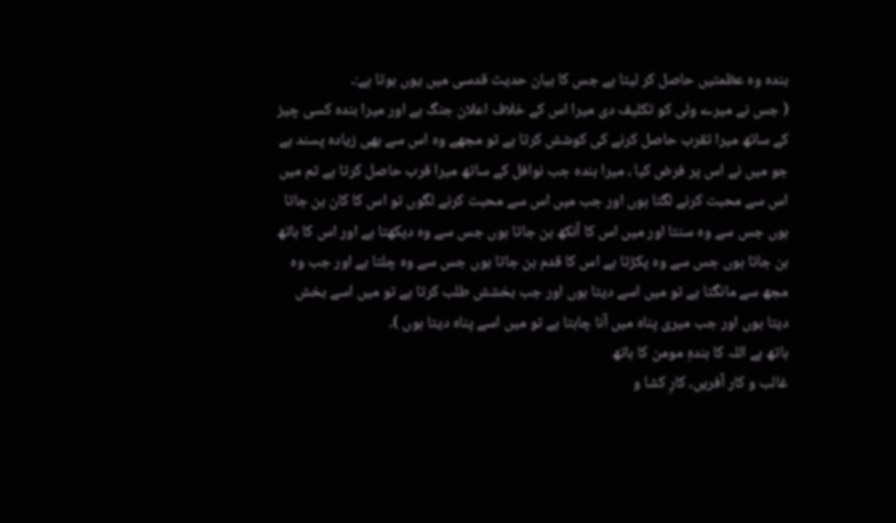بندہ وہ عظمتیں حاصل کر لیتا ہے جس کا بیان حدیث قدسی میں یوں ہوتا ہے:۔
( جس نے میرے ولی کو تکلیف دی میرا اس کے خلاف اعلان جنگ ہے اور میرا بندہ کسی چیز کے ساتھ میرا تقرب حاصل کرنے کی کوشش کرتا ہے تو مجھے وہ اس سے بھی زیادہ پسند ہے جو میں نے اس پر فرض کیا ، میرا بندہ جب نوافل کے ساتھ میرا قرب حاصل کرتا ہے تم میں اس سے محبت کرنے لگتا ہوں اور جب میں اس سے محبت کرنے لگوں تو اس کا کان بن جاتا ہوں جس سے وہ سنتا اور میں اس کا آنکھ بن جاتا ہوں جس سے وہ دیکھتا ہے اور اس کا ہاتھ بن جاتا ہوں جس سے وہ پکڑتا ہے اس کا قدم بن جاتا ہوں جس سے وہ چلتا ہے اور جب وہ مجھ سے مانگتا ہے تو میں اسے دیتا ہوں اور جب بخشش طلب کرتا ہے تو میں اسے بخش دیتا ہوں اور جب میری پناہ میں آنا چاہتا ہے تو میں اسے پناہ دیتا ہوں )۔
ہاتھ ہے اللہ کا بندہِ مومن کا ہاتھ
غالب و کار آفریں، کارِ کشا و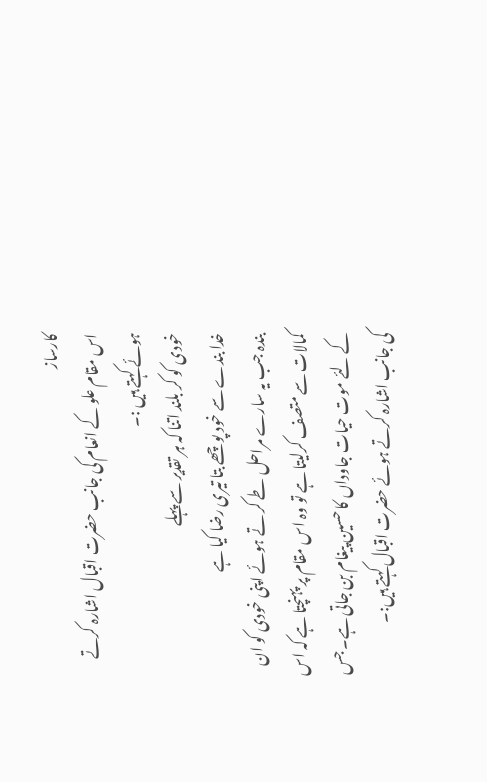کارساز
اس مقام علو کے انعام کی جانب حضرت اقبال اشارہ کرتے ہوئے کہتے ہیں :۔
خودی کو کر بلند اتنا کہ ہر تقدیر سے پہلے
خدا بندے سے خود پوچھے بتا تیری رضا کیا ہے
بندہ جب یہ سارے مراحل طے کر تے ہوئے اپنی خودی کو ان کمالات سے متصف کرلیتا ہے تو وہ اس مقام پر پہنچتا ہے کہ اس کے لئے موت حیات جاوداں کا حسین پیغام بن جاتی ہے۔ جس کی جانب اشارہ کرتے ہوئے حضرت اقبال کہتے ہیں:۔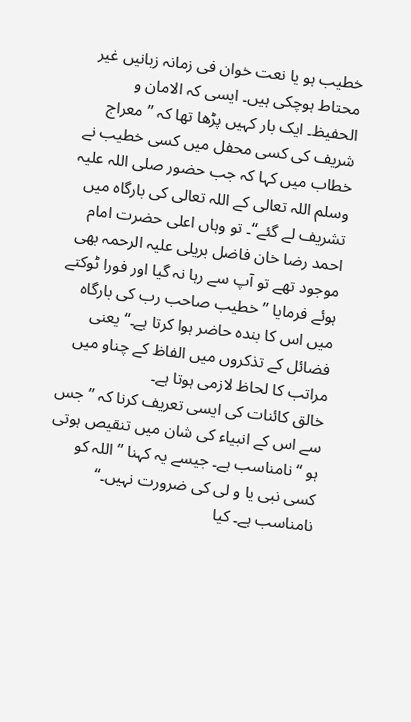خطیب ہو یا نعت خوان فی زمانہ زبانیں غیر محتاط ہوچکی ہیں۔ ایسی کہ الامان و الحفیظ۔ ایک بار کہیں پڑھا تھا کہ ’’ معراج شریف کی کسی محفل میں کسی خطیب نے خطاب میں کہا کہ جب حضور صلی اللہ علیہ وسلم اللہ تعالی کے اللہ تعالی کی بارگاہ میں تشریف لے گئے‘‘۔ تو وہاں اعلی حضرت امام احمد رضا خان فاضل بریلی علیہ الرحمہ بھی موجود تھے تو آپ سے رہا نہ گیا اور فورا ٹوکتے ہوئے فرمایا ’’ خطیب صاحب رب کی بارگاہ میں اس کا بندہ حاضر ہوا کرتا ہے۔‘‘ یعنی فضائل کے تذکروں میں الفاظ کے چناو میں مراتب کا لحاظ لازمی ہوتا ہے۔
خالق کائنات کی ایسی تعریف کرنا کہ ’’ جس سے اس کے انبیاء کی شان میں تنقیص ہوتی ہو ‘‘ نامناسب ہے۔ جیسے یہ کہنا ’’ اللہ کو کسی نبی یا و لی کی ضرورت نہیں۔‘‘ نامناسب ہے۔ کیا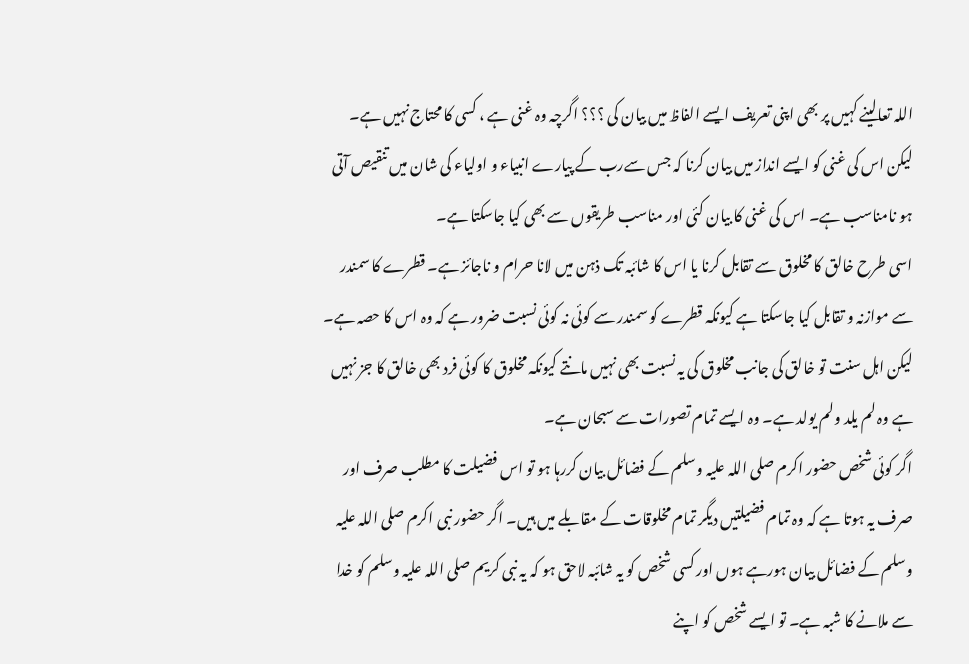اللہ تعالینے کہیں پر بھی اپنی تعریف ایسے الفاظ میں بیان کی ؟؟؟ اگرچہ وہ غنی ہے ، کسی کا محتاج نہیں ہے۔ لیکن اس کی غنی کو ایسے انداز میں بیان کرنا کہ جس سےرب کے پیارے انبیاء و اولیاء کی شان میں تنقیص آتی ہو نامناسب ہے۔ اس کی غنی کا بیان کئی اور مناسب طریقوں سے بھی کیا جاسکتا ہے۔
اسی طرح خالق کا مخلوق سے تقابل کرنا یا اس کا شائبہ تک ذہن میں لانا حرام و ناجائز ہے۔ قطرے کا سمندر سے موازنہ و تقابل کیا جاسکتا ہے کیونکہ قطرے کو سمندر سے کوئی نہ کوئی نسبت ضرور ہے کہ وہ اس کا حصہ ہے۔ لیکن اہل سنت تو خالق کی جانب مخلوق کی یہ نسبت بھی نہیں مانتے کیونکہ مخلوق کا کوئی فرد بھی خالق کا جز نہیں ہے وہ لم یلد ولم یولد ہے۔ وہ ایسے تمام تصورات سے سبحان ہے۔
اگر کوئی شخص حضور اکرم صلی اللہ علیہ وسلم کے فضائل بیان کررہا ہو تو اس فضیلت کا مطلب صرف اور صرف یہ ہوتا ہے کہ وہ تمام فضیلتیں دیگر تمام مخلوقات کے مقابلے میں ہیں۔ اگر حضور نبی اکرم صلی اللہ علیہ وسلم کے فضائل بیان ہورہے ہوں اور کسی شخص کو یہ شائبہ لاحق ہو کہ یہ نبی کریم صلی اللہ علیہ وسلم کو خدا سے ملانے کا شبہ ہے۔ تو ایسے شخص کو اپنے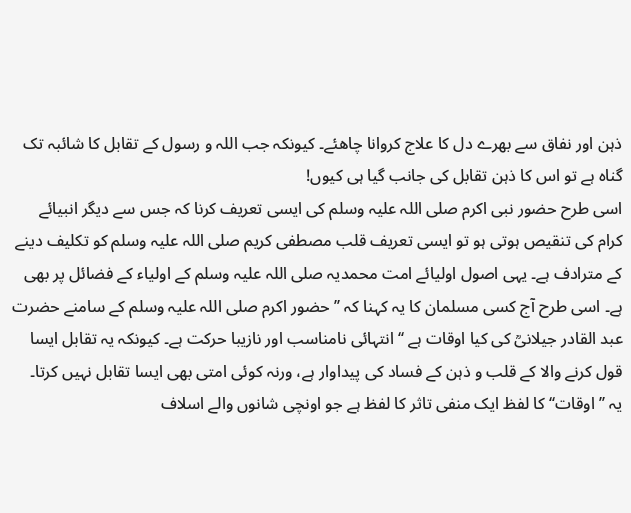ذہن اور نفاق سے بھرے دل کا علاج کروانا چاھئے۔ کیونکہ جب اللہ و رسول کے تقابل کا شائبہ تک گناہ ہے تو اس کا ذہن تقابل کی جانب گیا ہی کیوں!
اسی طرح حضور نبی اکرم صلی اللہ علیہ وسلم کی ایسی تعریف کرنا کہ جس سے دیگر انبیائے کرام کی تنقیص ہوتی ہو تو ایسی تعریف قلب مصطفی کریم صلی اللہ علیہ وسلم کو تکلیف دینے کے مترادف ہے۔ یہی اصول اولیائے امت محمدیہ صلی اللہ علیہ وسلم کے اولیاء کے فضائل پر بھی ہے۔ اسی طرح آج کسی مسلمان کا یہ کہنا کہ ’’ حضور اکرم صلی اللہ علیہ وسلم کے سامنے حضرت عبد القادر جیلانیؒ کی کیا اوقات ہے ‘‘ انتہائی نامناسب اور نازیبا حرکت ہے۔ کیونکہ یہ تقابل ایسا قول کرنے والا کے قلب و ذہن کے فساد کی پیداوار ہے، ورنہ کوئی امتی بھی ایسا تقابل نہیں کرتا۔
یہ ’’ اوقات‘‘ کا لفظ ایک منفی تاثر کا لفظ ہے جو اونچی شانوں والے اسلاف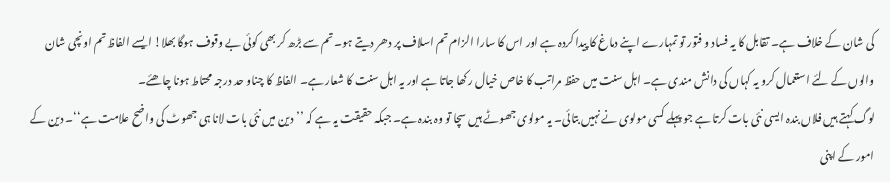کی شان کے خلاف ہے۔ تقابل کا یہ فساد و فتور تو تمہارے اپنے دماغ کا پیدا کردہ ہے اور اس کا سارا الزام تم اسلاف پر دھر دیتے ہو۔ تم سے بڑھ کر بھی کوئی بے وقوف ہوگا بھلا! ایسے الفاظ تم اونچی شان والوں کے لئے استعمال کرو یہ کہاں کی دانش مندی ہے۔ اہل سنت میں حفظ مراتب کا خاص خیال رکھا جاتا ہے اور یہ اہل سنت کا شعار ہے۔ الفاظ کا چناو حد درجہ محتاط ہونا چاھئے۔
لوگ کہتے ہیں فلاں بندہ ایسی نئی بات کرتا ہے جو پہلے کسی مولوی نے نہیں بتائی۔ یہ مولوی جھوٹے ہیں سچا تو وہ بندہ ہے۔ جبکہ حقیقت یہ ہے کہ ’’دین میں نئی بات لانا ہی جھوٹ کی واضح علامت ہے‘‘۔ دین کے امور کے اپنی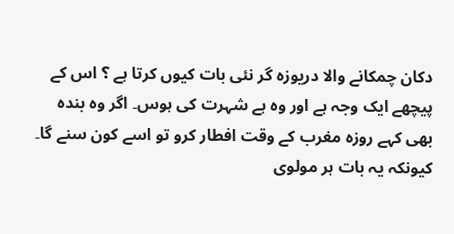دکان چمکانے والا دریوزہ گر نئی بات کیوں کرتا ہے ؟ اس کے پیچھے ایک وجہ ہے اور وہ ہے شہرت کی ہوس۔ اگر وہ بندہ بھی کہے روزہ مغرب کے وقت افطار کرو تو اسے کون سنے گا۔ کیونکہ یہ بات ہر مولوی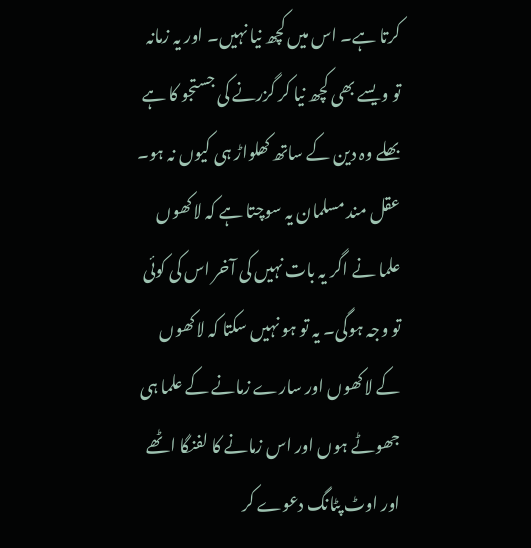کرتا ہے۔ اس میں کچھ نیا نہیں۔ اور یہ زمانہ تو ویسے بھی کچھ نیا کر گزرنے کی جستجو کا ہے بھلے وہ دین کے ساتھ کھلواڑ ہی کیوں نہ ہو۔
عقل مند مسلمان یہ سوچتا ہے کہ لاکھوں علما نے اگر یہ بات نہیں کی آخر اس کی کوئی تو وجہ ہوگی۔ یہ تو ہو نہیں سکتا کہ لاکھوں کے لاکھوں اور سارے زمانے کے علما ہی جھوٹے ہوں اور اس زمانے کا لفنگا اٹھے اور اوٹ پٹانگ دعوے کر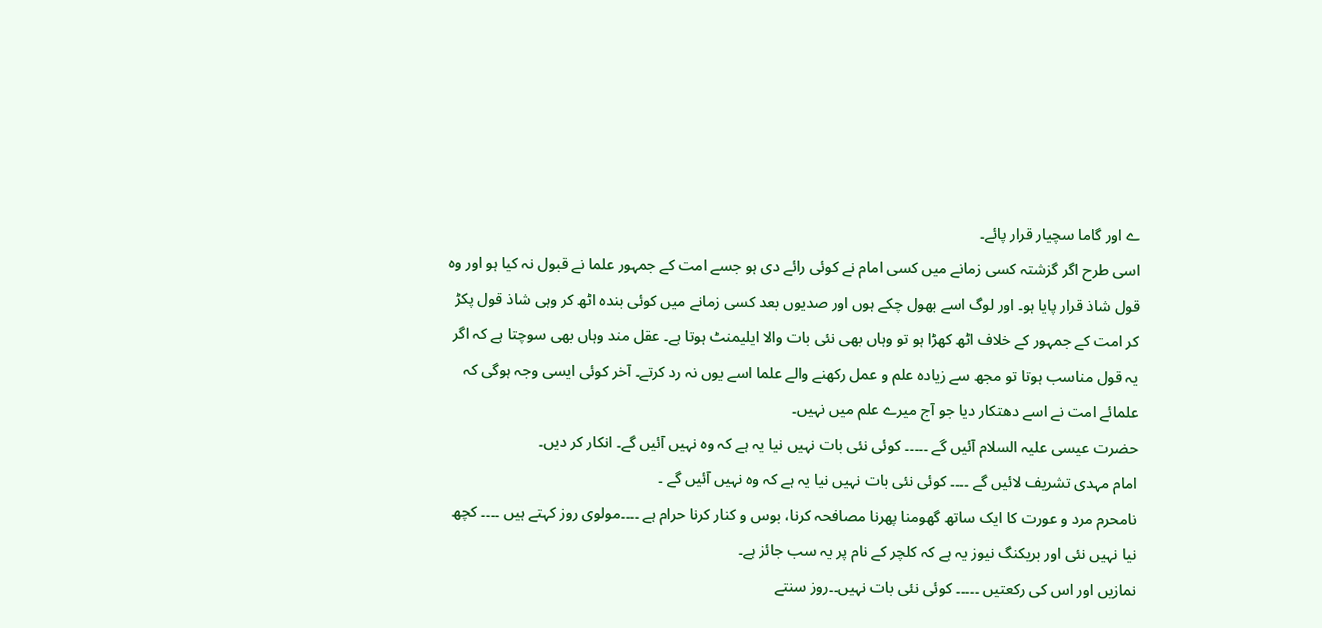ے اور گاما سچیار قرار پائے۔
اسی طرح اگر گزشتہ کسی زمانے میں کسی امام نے کوئی رائے دی ہو جسے امت کے جمہور علما نے قبول نہ کیا ہو اور وہ قول شاذ قرار پایا ہو۔ اور لوگ اسے بھول چکے ہوں اور صدیوں بعد کسی زمانے میں کوئی بندہ اٹھ کر وہی شاذ قول پکڑ کر امت کے جمہور کے خلاف اٹھ کھڑا ہو تو وہاں بھی نئی بات والا ایلیمنٹ ہوتا ہے۔ عقل مند وہاں بھی سوچتا ہے کہ اگر یہ قول مناسب ہوتا تو مجھ سے زیادہ علم و عمل رکھنے والے علما اسے یوں نہ رد کرتے۔ آخر کوئی ایسی وجہ ہوگی کہ علمائے امت نے اسے دھتکار دیا جو آج میرے علم میں نہیں۔
حضرت عیسی علیہ السلام آئیں گے ۔۔۔۔۔ کوئی نئی بات نہیں نیا یہ ہے کہ وہ نہیں آئیں گے۔ انکار کر دیں۔
امام مہدی تشریف لائیں گے ۔۔۔۔ کوئی نئی بات نہیں نیا یہ ہے کہ وہ نہیں آئیں گے ۔
نامحرم مرد و عورت کا ایک ساتھ گھومنا پھرنا مصافحہ کرنا، بوس و کنار کرنا حرام ہے ۔۔۔۔مولوی روز کہتے ہیں ۔۔۔۔ کچھ نیا نہیں نئی اور بریکنگ نیوز یہ ہے کہ کلچر کے نام پر یہ سب جائز ہے۔
نمازیں اور اس کی رکعتیں ۔۔۔۔۔ کوئی نئی بات نہیں۔۔روز سنتے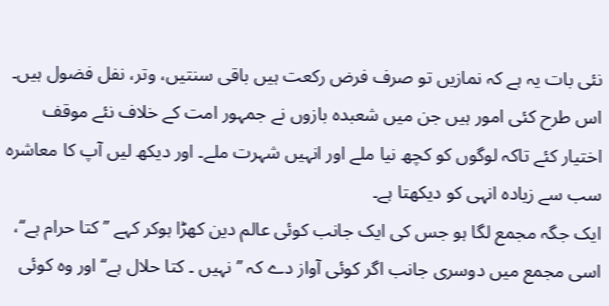نئی بات یہ ہے کہ نمازیں تو صرف فرض رکعت ہیں باقی سنتیں، وتر، نفل فضول ہیں۔
اس طرح کئی امور ہیں جن میں شعبدہ بازوں نے جمہور امت کے خلاف نئے موقف اختیار کئے تاکہ لوگوں کو کچھ نیا ملے اور انہیں شہرت ملے۔ اور دیکھ لیں آپ کا معاشرہ سب سے زیادہ انہی کو دیکھتا ہے۔
ایک جگہ مجمع لگا ہو جس کی ایک جانب کوئی عالم دین کھڑا ہوکر کہے ’’ کتا حرام ہے‘‘، اسی مجمع میں دوسری جانب اگر کوئی آواز دے کہ ’’ نہیں ۔ کتا حلال ہے‘‘ اور وہ کوئی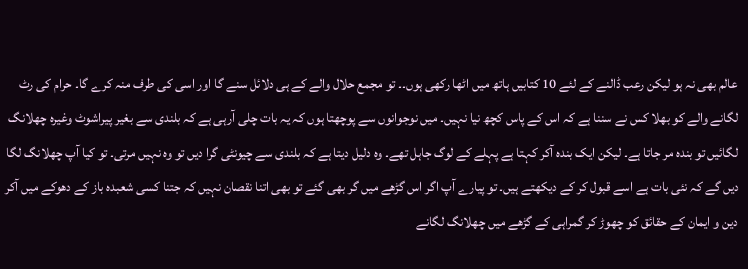عالم بھی نہ ہو لیکن رعب ڈالنے کے لئے 10 کتابیں ہاتھ میں اٹھا رکھی ہوں۔۔ تو مجمع حلال والے کے ہی دلائل سنے گا اور اسی کی طرف منہ کرے گا۔ حرام کی رٹ لگانے والے کو بھلا کس نے سننا ہے کہ اس کے پاس کچھ نیا نہیں۔ میں نوجوانوں سے پوچھتا ہوں کہ یہ بات چلی آرہی ہے کہ بلندی سے بغیر پیراشوٹ وغیرہ چھلانگ لگائیں تو بندہ مر جاتا ہے۔ لیکن ایک بندہ آکر کہتا ہے پہلے کے لوگ جاہل تھے۔ وہ دلیل دیتا ہے کہ بلندی سے چیونٹی گرا دیں تو وہ نہیں مرتی۔ تو کیا آپ چھلانگ لگا دیں گے کہ نئی بات ہے اسے قبول کر کے دیکھتے ہیں۔ تو پیارے آپ اگر اس گڑھے میں گر بھی گئے تو بھی اتنا نقصان نہیں کہ جتنا کسی شعبدہ باز کے دھوکے میں آکر دین و ایمان کے حقائق کو چھوڑ کر گمراہی کے گڑھے میں چھلانگ لگانے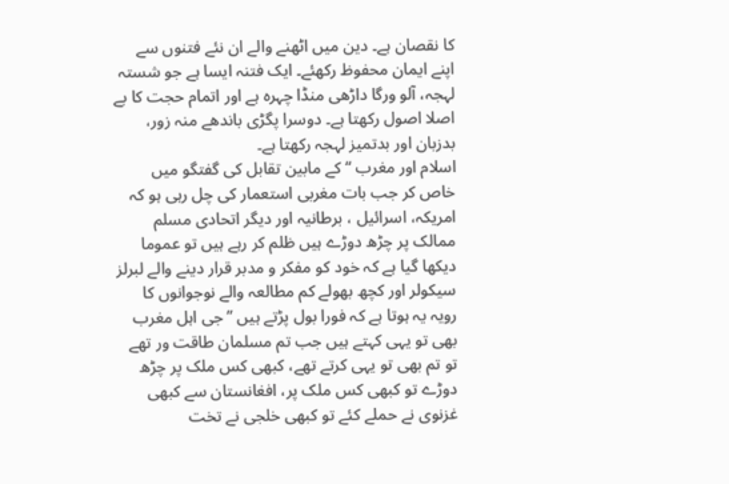کا نقصان ہے۔ دین میں اٹھنے والے ان نئے فتنوں سے اپنے ایمان محفوظ رکھئے۔ ایک فتنہ ایسا ہے جو شستہ لہجہ، آلو ورگا داڑھی منڈا چہرہ ہے اور اتمام حجت کا بے اصلا اصول رکھتا ہے۔ دوسرا پگڑی باندھے منہ زور، بدزبان اور بدتمیز لہجہ رکھتا ہے۔
اسلام اور مغرب ‘‘ کے مابین تقابل کی گفتگو میں خاص کر جب بات مغربی استعمار کی چل رہی ہو کہ امریکہ، اسرائیل ، برطانیہ اور دیگر اتحادی مسلم ممالک پر چڑھ دوڑے ہیں ظلم کر رہے ہیں تو عموما دیکھا گیا ہے کہ خود کو مفکر و مدبر قرار دینے والے لبرلز سیکولر اور کچھ بھولے کم مطالعہ والے نوجوانوں کا رویہ یہ ہوتا ہے کہ فورا بول پڑتے ہیں ’’جی اہل مغرب بھی تو یہی کہتے ہیں جب تم مسلمان طاقت ور تھے تو تم بھی تو یہی کرتے تھے، کبھی کس ملک پر چڑھ دوڑے تو کبھی کس ملک پر، افغانستان سے کبھی غزنوی نے حملے کئے تو کبھی خلجی نے تخت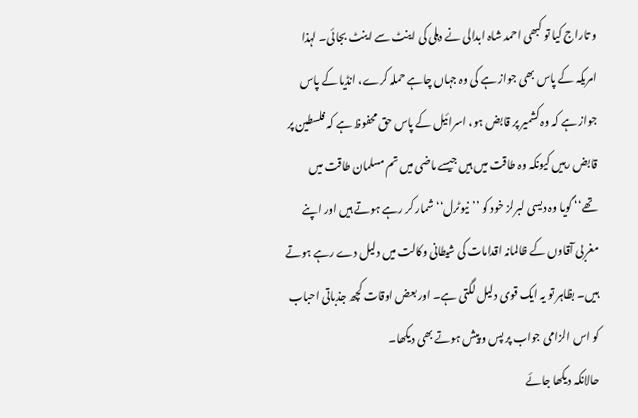و تاراج کیا تو کبھی احمد شاہ ابدالی نے دہلی کی اینٹ سے اینٹ بجائی۔ لہذا امریکہ کے پاس بھی جواز ہے کی وہ جہاں چاہے حملہ کرے، انڈیا کے پاس جواز ہے کہ وہ کشمیر پر قابض ہو، اسرائیل کے پاس حق محفوظ ہے کہ فلسطین پر قابض رہیں کیونکہ وہ طاقت میں ہیں جیسے ماضی میں تم مسلمان طاقت میں تھے‘‘ گویا وہ دیسی لبرلز خود کو ’’نیوٹرل‘‘ شمار کر رہے ہوتے ہیں اور اپنے مغربی آقاوں کے ظالمانہ اقدامات کی شیطانی وکالت میں دلیل دے رہے ہوتے ہیں۔ بظاہر تو یہ ایک قوی دلیل لگتی ہے۔ اور بعض اوقات کچھ جذباتی احباب کو اس الزامی جواب پر پس و پیش ہوتے بھی دیکھا۔
حالانکہ دیکھا جائے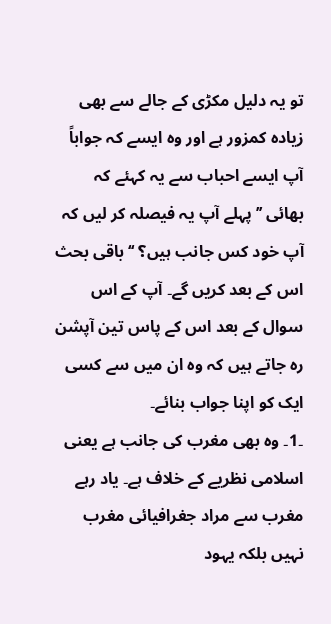تو یہ دلیل مکڑی کے جالے سے بھی زیادہ کمزور ہے اور وہ ایسے کہ جواباً آپ ایسے احباب سے یہ کہئے کہ بھائی ’’ پہلے آپ یہ فیصلہ کر لیں کہ آپ خود کس جانب ہیں؟ ‘‘ باقی بحث اس کے بعد کریں گے۔ آپ کے اس سوال کے بعد اس کے پاس تین آپشن رہ جاتے ہیں کہ وہ ان میں سے کسی ایک کو اپنا جواب بنائے۔
۔1۔ وہ بھی مغرب کی جانب ہے یعنی اسلامی نظریے کے خلاف ہے۔ یاد رہے مغرب سے مراد جغرافیائی مغرب نہیں بلکہ یہود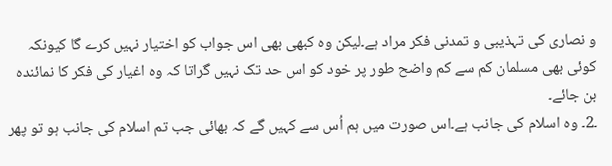و نصاری کی تہذیبی و تمدنی فکر مراد ہے۔لیکن وہ کبھی بھی اس جواب کو اختیار نہیں کرے گا کیونکہ کوئی بھی مسلمان کم سے کم واضح طور پر خود کو اس حد تک نہیں گراتا کہ وہ اغیار کی فکر کا نمائندہ بن جائے۔
۔2۔ وہ اسلام کی جانب ہے۔اس صورت میں ہم اُس سے کہیں گے کہ بھائی جب تم اسلام کی جانب ہو تو پھر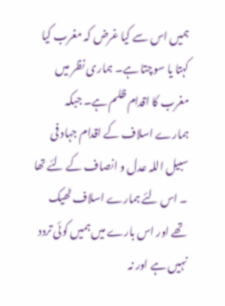ہمیں اس سے کیا غرض کہ مغرب کیا کہتا یا سوچتا ہے۔ ہماری نظر میں مغرب کا اقدام ظلم ہے۔ جبکہ ہمارے اسلاف کے اقدام جہاد فی سبیل اللہ عدل و انصاف کے لئے تھا ۔ اس لئے ہمارے اسلاف ٹھیک تھے اور اس بارے میں ہمیں کوئی تردد نہیں ہے اور نہ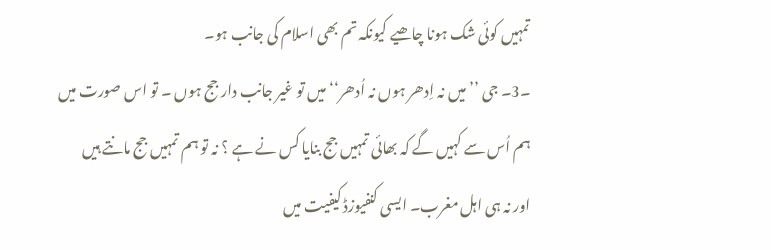تمہیں کوئی شک ہونا چاھیے کیونکہ تم بھی اسلام کی جانب ہو۔
۔3۔ جی ’’میں نہ اِدھر ہوں نہ اُدھر‘‘ میں تو غیر جانب دار جج ہوں ۔ تو اس صورت میں ہم اُس سے کہیں گے کہ بھائی تمہیں جج بنایا کس نے ہے ؟ نہ تو ہم تمہیں جج مانتے ہیں اور نہ ہی اہل مغرب۔ ایسی کنفیوزڈ کیفیت میں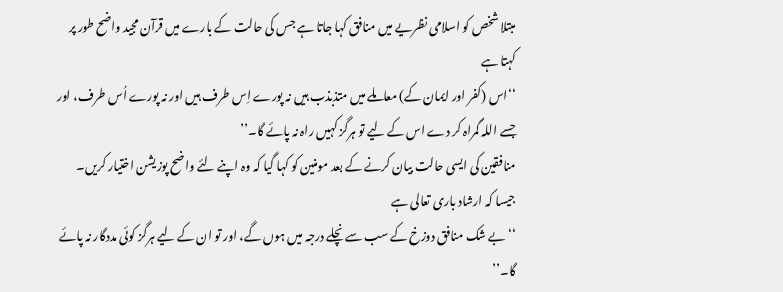مبتلا شخص کو اسلامی نظریے میں منافق کہا جاتا ہے جس کی حالت کے بارے میں قرآن مجید واضح طور پر کہتا ہے
‘‘اس (کفر اور ایمان کے) معاملے میں متذبذب ہیں نہ پورے اِس طرف ہیں اور نہ پورے اُس طرف، اور جسے اللہ گمراہ کر دے اس کے لیے تو ہرگز کہیں راہ نہ پائے گا۔’’
منافقین کی ایسی حالت بیان کرنے کے بعد مومنین کو کہا گیا کہ وہ اپنے لئے واضح پوزیشن اختیار کریں۔ جیسا کہ ارشاد باری تعالی ہے
‘‘بے شک منافق دوزخ کے سب سے نچلے درجہ میں ہوں گے، اور تو ان کے لیے ہرگز کوئی مددگار نہ پائے گا۔’’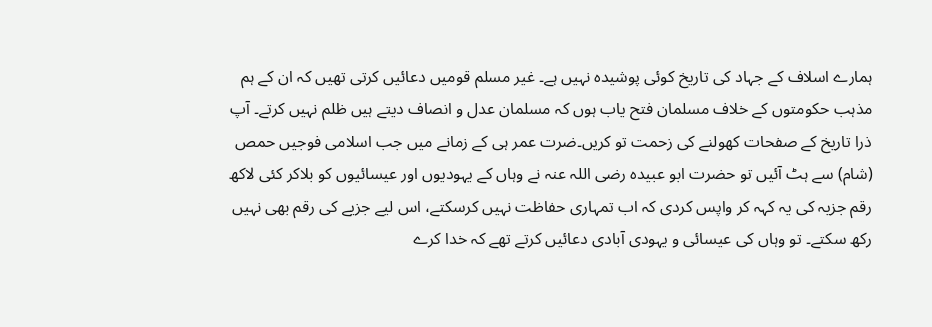ہمارے اسلاف کے جہاد کی تاریخ کوئی پوشیدہ نہیں ہے۔ غیر مسلم قومیں دعائیں کرتی تھیں کہ ان کے ہم مذہب حکومتوں کے خلاف مسلمان فتح یاب ہوں کہ مسلمان عدل و انصاف دیتے ہیں ظلم نہیں کرتے۔ آپ ذرا تاریخ کے صفحات کھولنے کی زحمت تو کریں۔ضرت عمر ہی کے زمانے میں جب اسلامی فوجیں حمص (شام) سے ہٹ آئیں تو حضرت ابو عبیدہ رضی اللہ عنہ نے وہاں کے یہودیوں اور عیسائیوں کو بلاکر کئی لاکھ رقم جزیہ کی یہ کہہ کر واپس کردی کہ اب تمہاری حفاظت نہیں کرسکتے، اس لیے جزیے کی رقم بھی نہیں رکھ سکتے۔ تو وہاں کی عیسائی و یہودی آبادی دعائیں کرتے تھے کہ خدا کرے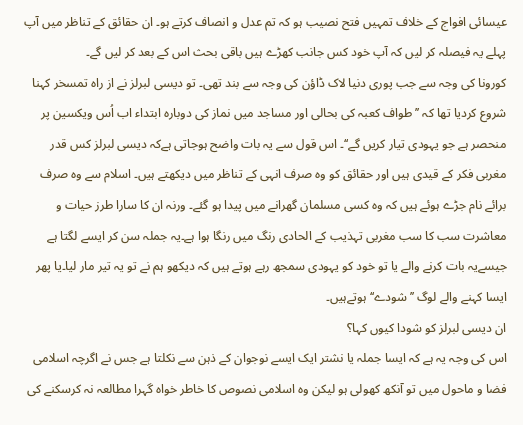عیسائی افواج کے خلاف تمہیں فتح نصیب ہو کہ تم عدل و انصاف کرتے ہو۔ ان حقائق کے تناظر میں آپ پہلے یہ فیصلہ کر لیں کہ آپ خود کس جانب کھڑے ہیں باقی بحث اس کے بعد کر لیں گے۔
کورونا کی وجہ سے جب پوری دنیا لاک ڈاؤن کی وجہ سے بند تھی۔ تو دیسی لبرلز نے از راہ تمسخر کہنا شروع کردیا تھا کہ ’’طواف کعبہ کی بحالی اور مساجد میں نماز کی دوبارہ ابتداء اب اُس ویکسین پر منحصر ہے جو یہودی تیار کریں گے‘‘۔ اس قول سے یہ بات واضح ہوجاتی ہےکہ دیسی لبرلز کس قدر مغربی فکر کے قیدی ہیں اور حقائق کو وہ صرف انہی کے تناظر میں دیکھتے ہیں۔ اسلام سے وہ صرف برائے نام جڑے ہوئے ہیں کہ وہ کسی مسلمان گھرانے میں پیدا ہو گئے۔ ورنہ ان کا سارا طرز حیات و معاشرت سب کا سب مغربی تہذیب کے الحادی رنگ میں رنگا ہوا ہے۔یہ جملہ سن کر ایسے لگتا ہے جیسےیہ بات کرنے والے یا تو خود کو یہودی سمجھ رہے ہوتے ہیں کہ دیکھو ہم نے تو یہ تیر مار لیا۔یا پھر ایسا کہنے والے لوگ ’’شودے‘‘ ہوتےہیں۔
ان دیسی لبرلز کو شودا کیوں کہا؟
اس کی وجہ یہ ہے کہ ایسا جملہ یا نشتر ایک ایسے نوجوان کے ذہن سے نکلتا ہے جس نے اگرچہ اسلامی فضا و ماحول میں تو آنکھ کھولی ہو لیکن وہ اسلامی نصوص کا خاطر خواہ گہرا مطالعہ نہ کرسکنے کی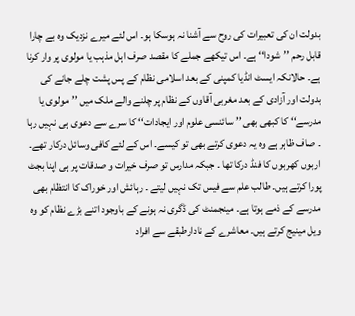بدولت ان کی تعبیرات کی روح سے آشنا نہ ہوسکا ہو۔ اس لئے میرے نزدیک وہ بے چارا قابل رحم ’’شودا‘‘ ہے۔ اس تیکھے جملے کا مقصد صرف اہل مذہب یا مولوی پر وار کرنا ہے۔ حالانکہ ایسٹ انڈیا کمپنی کے بعد اسلامی نظام کے پس پشت چلے جانے کی بدولت اور آزادی کے بعد مغربی آقاوں کے نظام پر چلنے والے ملک میں ’’مولوی یا مدرسے‘‘ کا کبھی بھی ’’ سائنسی علوم اور ایجادات‘‘ کا سرے سے دعوی ہی نہیں رہا ۔ صاف ظاہر ہے وہ یہ دعوی کرتے بھی تو کیسے۔ اس کے لئے کافی وسائل درکار تھے۔ اربوں کھربوں کا فنڈ درکا تھا ۔ جبکہ مدارس تو صرف خیرات و صدقات پر ہی اپنا بجٹ پورا کرتے ہیں۔ طالب علم سے فیس تک نہیں لیتے ۔ رہائش اور خوراک کا انتظام بھی مدرسے کے ذمے ہوتا ہے۔ مینجمنٹ کی ڈگری نہ ہونے کے باوجود اتنے بڑے نظام کو وہ ویل مینیج کرتے ہیں۔ معاشرے کے نادارطبقے سے افراد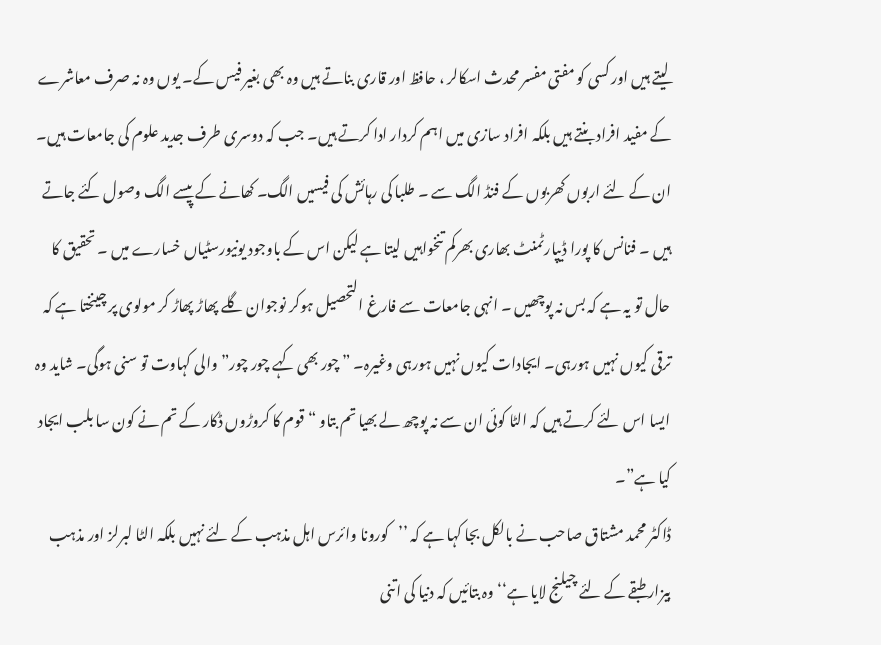لیتے ہیں اور کسی کو مفتی مفسر محدث اسکالر ، حافظ اور قاری بناتے ہیں وہ بھی بغیر فیس کے۔ یوں وہ نہ صرف معاشرے کے مفید افراد بنتے ہیں بلکہ افراد سازی میں اہم کردار ادا کرتے ہیں۔ جب کہ دوسری طرف جدید علوم کی جامعات ہیں۔ ان کے لئے اربوں کھربوں کے فنڈ الگ سے ۔ طلبا کی رہائش کی فیسیں الگ۔ کھانے کے پیسے الگ وصول کئے جاتے ہیں ۔ فنانس کا پورا ڈیپارٹمنٹ بھاری بھرکم تنخواہیں لیتا ہے لیکن اس کے باوجود یونیورسٹیاں خسارے میں ۔ تحقیق کا حال تو یہ ہے کہ بس نہ پوچھیں ۔ انہی جامعات سے فارغ التحصیل ہوکر نوجوان گلے پھاڑ پھاڑ کر مولوی پر چینختا ہے کہ ترقی کیوں نہیں ہورہی۔ ایجادات کیوں نہیں ہورہی وغیرہ۔ ” چور بھی کہے چور چور” والی کہاوت تو سنی ہوگی۔ شاید وہ ایسا اس لئے کرتے ہیں کہ الٹا کوئی ان سے نہ پوچھ لے بھیا تم بتاو “قوم کا کروڑوں ڈکار کے تم نے کون سا بلب ایجاد کیا ہے”۔
ڈاکٹر محمد مشتاق صاحب نے بالکل بجا کہا ہے کہ ’’کورونا وائرس اہل مذہب کے لئے نہیں بلکہ الٹا لبرلز اور مذہب بیزار طبقے کے لئے چیلنج لایا ہے‘‘ وہ بتائیں کہ دنیا کی اتنی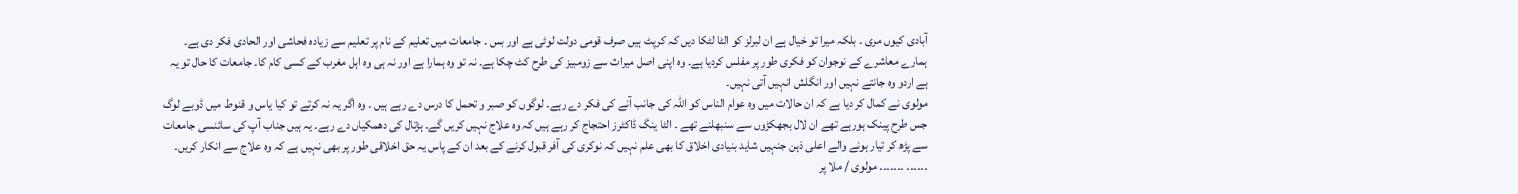آبادی کیوں مری ۔ بلکہ میرا تو خیال ہے ان لبرلز کو الٹا لٹکا دیں کہ کرپٹ ہیں صرف قومی دولت لوٹی ہے اور بس ۔ جامعات میں تعلیم کے نام پر تعلیم سے زیادہ فحاشی اور الحادی فکر دی ہے۔ ہمارے معاشرے کے نوجوان کو فکری طور پر مفلس کردیا ہے۔ وہ اپنی اصل میراث سے زومبیز کی طرح کٹ چکا ہے۔ نہ تو وہ ہمارا ہے اور نہ ہی وہ اہل مغرب کے کسی کام کا۔ جامعات کا حال تو یہ ہے اردو وہ جانتے نہیں اور انگلش انہیں آتی نہیں۔
مولوی نے کمال کر دیا ہے کہ ان حالات میں وہ عوام الناس کو اللہ کی جانب آنے کی فکر دے رہے۔ لوگوں کو صبر و تحمل کا درس دے رہے ہیں ۔ وہ اگر یہ نہ کرتے تو کیا یاس و قنوط میں ڈوبے لوگ جس طرح پینک ہورہے تھے ان لال بجھکڑوں سے سنبھلنے تھے ۔ الٹا ینگ ڈاکٹرز احتجاج کر رہے ہیں کہ وہ علاج نہیں کریں گے۔ ہڑتال کی دھمکیاں دے رہے۔ یہ ہیں جناب آپ کی سائنسی جامعات سے پڑھ کر تیار ہونے والے اعلی ذہن جنہیں شاید بنیادی اخلاق کا بھی علم نہیں کہ نوکری کی آفر قبول کرنے کے بعد ان کے پاس یہ حق اخلاقی طور پر بھی نہیں ہے کہ وہ علاج سے انکار کریں۔ ۔۔۔۔۔۔ ۔۔۔۔۔۔۔ مولوی / ملا پر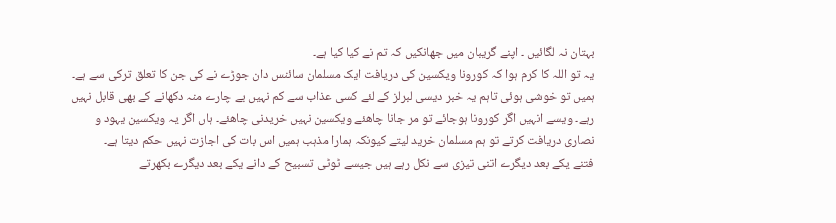بہتان نہ لگائیں ۔ اپنے گریبان میں جھانکیں کہ تم نے کیا کیا ہے۔
یہ تو اللہ کا کرم ہوا کہ کورونا ویکسین کی دریافت ایک مسلمان سائنس دان جوڑے نے کی جن کا تعلق ترکی سے ہے۔ ہمیں تو خوشی ہوئی تاہم یہ خبر دیسی لبرلز کے لئے کسی عذاب سے کم نہیں بے چارے منہ دکھانے کے بھی قابل نہیں رہے۔ ویسے انہیں اگر کورونا ہوجائے تو مر جانا چاھئے ویکسین نہیں خریدنی چاھئے۔ ہاں اگر یہ ویکسین یہود و نصاری دریافت کرتے تو ہم مسلمان خرید لیتے کیونکہ ہمارا مذہب ہمیں اس بات کی اجازت نہیں حکم دیتا ہے۔
فتنے یکے بعد دیگرے اتنی تیزی سے نکل رہے ہیں جیسے ٹوٹی تسبیح کے دانے یکے بعد دیگرے بکھرتے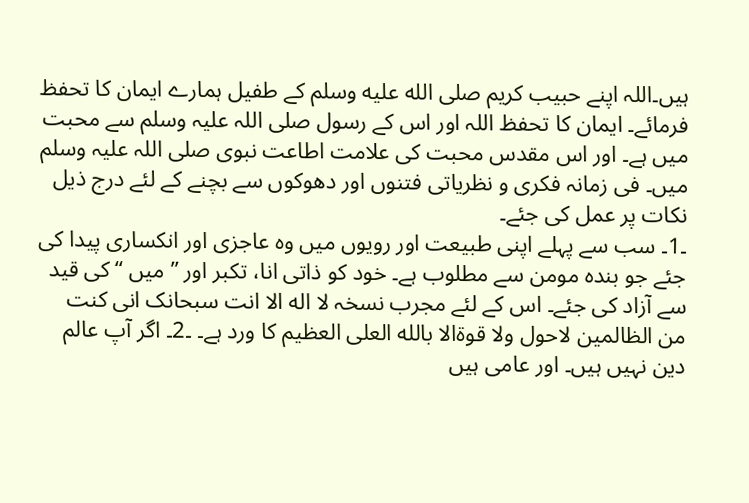ہیں۔اللہ اپنے حبیب کریم صلى الله عليه وسلم کے طفیل ہمارے ایمان کا تحفظ فرمائے۔ ایمان کا تحفظ اللہ اور اس کے رسول صلی اللہ علیہ وسلم سے محبت میں ہے۔ اور اس مقدس محبت کی علامت اطاعت نبوی صلی اللہ علیہ وسلم میں۔ فی زمانہ فکری و نظریاتی فتنوں اور دھوکوں سے بچنے کے لئے درج ذیل نکات پر عمل کی جئے۔
۔1۔ سب سے پہلے اپنی طبیعت اور رویوں میں وہ عاجزی اور انکساری پیدا کی جئے جو بندہ مومن سے مطلوب ہے۔ خود کو ذاتی انا، تکبر اور ’’ میں ‘‘ کی قید سے آزاد کی جئے۔ اس کے لئے مجرب نسخہ لا اله الا انت سبحانک انی کنت من الظالمین لاحول ولا قوةالا بالله العلی العظیم کا ورد ہے۔ ۔2۔ اگر آپ عالم دین نہیں ہیں۔ اور عامی ہیں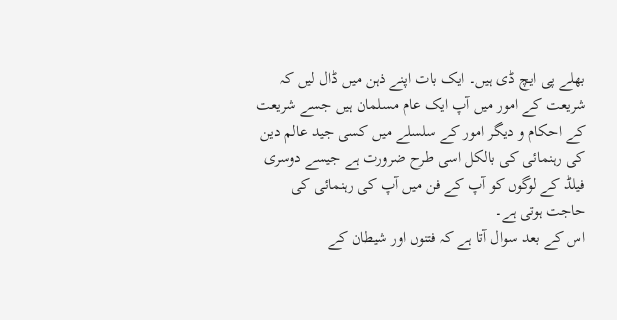بھلے پی ایچ ڈی ہیں۔ ایک بات اپنے ذہن میں ڈال لیں کہ شریعت کے امور میں آپ ایک عام مسلمان ہیں جسے شریعت کے احکام و دیگر امور کے سلسلے میں کسی جید عالم دین کی رہنمائی کی بالکل اسی طرح ضرورت ہے جیسے دوسری فیلڈ کے لوگوں کو آپ کے فن میں آپ کی رہنمائی کی حاجت ہوتی ہے۔
اس کے بعد سوال آتا ہے کہ فتنوں اور شیطان کے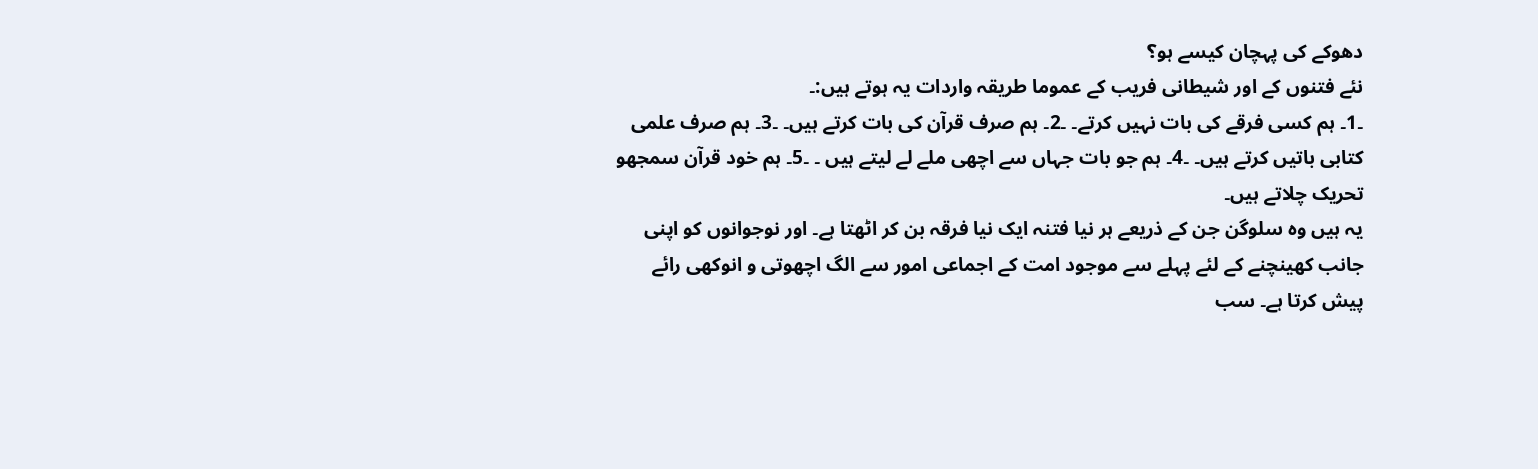دھوکے کی پہچان کیسے ہو؟
نئے فتنوں کے اور شیطانی فریب کے عموما طریقہ واردات یہ ہوتے ہیں:۔
۔1۔ ہم کسی فرقے کی بات نہیں کرتے۔ ۔2۔ ہم صرف قرآن کی بات کرتے ہیں۔ ۔3۔ ہم صرف علمی کتابی باتیں کرتے ہیں۔ ۔4۔ ہم جو بات جہاں سے اچھی ملے لے لیتے ہیں ۔ ۔5۔ ہم خود قرآن سمجھو تحریک چلاتے ہیں۔
یہ ہیں وہ سلوگن جن کے ذریعے ہر نیا فتنہ ایک نیا فرقہ بن کر اٹھتا ہے۔ اور نوجوانوں کو اپنی جانب کھینچنے کے لئے پہلے سے موجود امت کے اجماعی امور سے الگ اچھوتی و انوکھی رائے پیش کرتا ہے۔ سب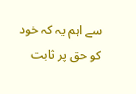سے اہم یہ کہ خود کو حق پر ثابت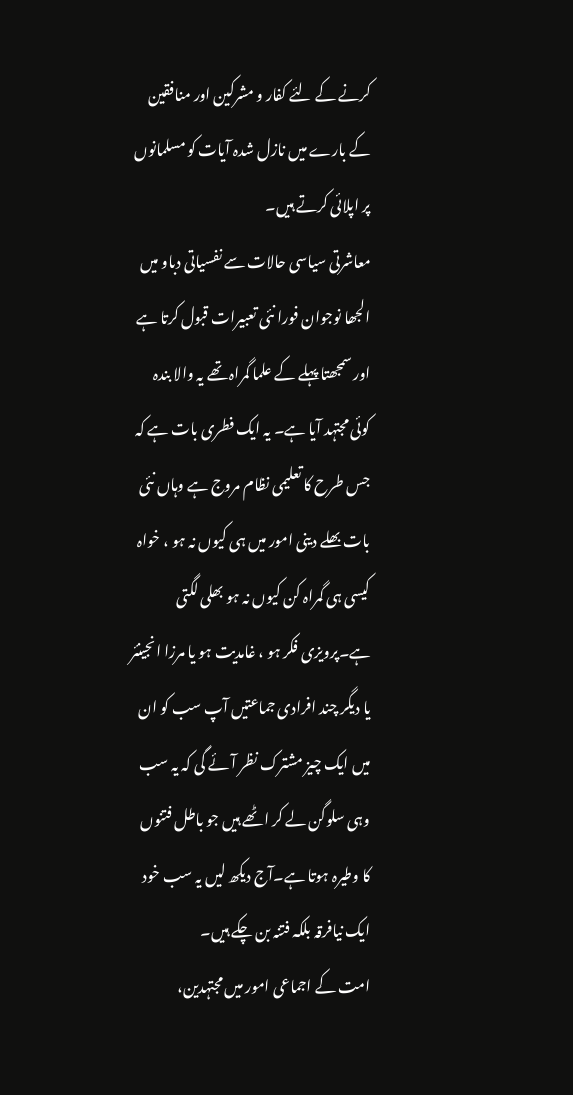کرنے کے لئے کفار و مشرکین اور منافقین کے بارے میں نازل شدہ آیات کو مسلمانوں پر اپلائی کرتے ہیں۔
معاشرتی سیاسی حالات سے نفسیاتی دباو میں الجھا نوجوان فورا نئی تعبیرات قبول کرتا ہے اور سمجھتا پہلے کے علما گمراہ تھے یہ والا بندہ کوئی مجتہد آیا ہے۔ یہ ایک فطری بات ہے کہ جس طرح کا تعلیمی نظام مروج ہے وہاں نئی بات بھلے دینی امور میں ہی کیوں نہ ہو ، خواہ کیسی ہی گمراہ کن کیوں نہ ہو بھلی لگتی ہے۔پرویزی فکر ہو ، غامدیت ہو یا مرزا انجینئر یا دیگر چند افرادی جماعتیں آپ سب کو ان میں ایک چیز مشترک نظر آئے گی کہ یہ سب وہی سلوگن لے کر اٹھے ہیں جو باطل فتنوں کا وطیرہ ہوتا ہے۔آج دیکھ لیں یہ سب خود ایک نیافرقہ بلکہ فتنہ بن چکے ہیں۔
امت کے اجماعی امور میں مجتہدین،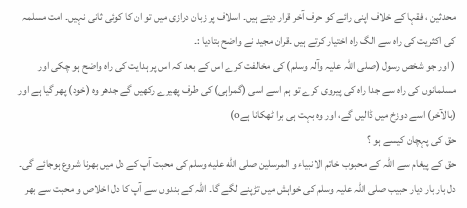محدثین ، فقہا کے خلاف اپنی رائے کو حرف آخر قرار دیتے ہیں۔ اسلاف پر زبان درازی میں تو ان کا کوئی ثانی نہیں۔ امت مسلمہ کی اکثریت کی راہ سے الگ راہ اختیار کرتے ہیں ۔قران مجید نے واضح بتادیا :۔
( اور جو شخص رسول (صلی اللہ علیہ وآلہ وسلم) کی مخالفت کرے اس کے بعد کہ اس پر ہدایت کی راہ واضح ہو چکی اور مسلمانوں کی راہ سے جدا راہ کی پیروی کرے تو ہم اسے اسی (گمراہی) کی طرف پھیرے رکھیں گے جدھر وہ (خود) پھر گیا ہے اور (بالآخر) اسے دوزخ میں ڈالیں گے، اور وہ بہت ہی برا ٹھکانا ہےo)
حق کی پہچان کیسے ہو ؟
حق کے پیغام سے اللہ کے محبوب خاتم الانبیاء و المرسلین صلى الله عليه وسلم کی محبت آپ کے دل میں بھرنا شروع ہوجائے گی۔ دل بار بار دیار حبیب صلی اللہ علیہ وسلم کی خواہش میں تڑپنے لگے گا۔ اللہ کے بندوں سے آپ کا دل اخلاص و محبت سے بھر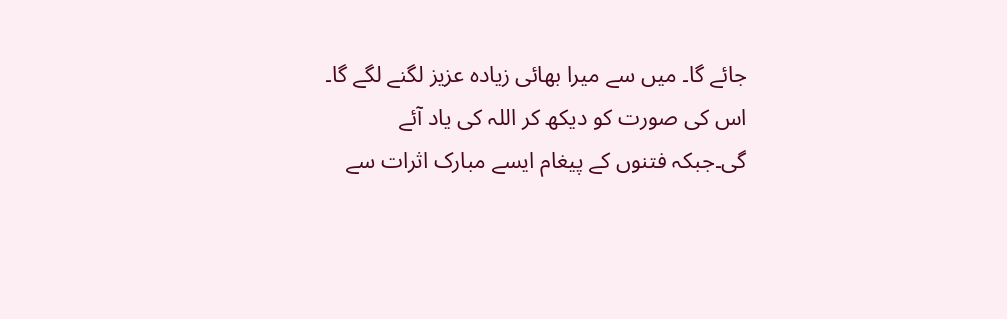جائے گا۔ میں سے میرا بھائی زیادہ عزیز لگنے لگے گا۔ اس کی صورت کو دیکھ کر اللہ کی یاد آئے گی۔جبکہ فتنوں کے پیغام ایسے مبارک اثرات سے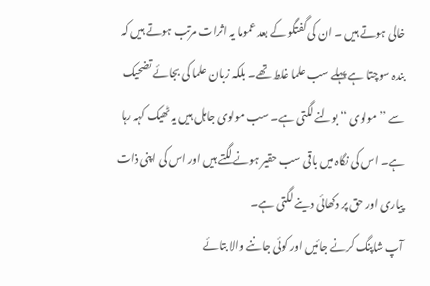خالی ہوتے ہیں ۔ ان کی گفتگو کے بعد عموما یہ اثرات مرتب ہوتے ہیں کہ بندہ سوچتا ہے پہلے سب علما غلط تھے۔ بلکہ زبان علما کی بجائے تضحیک سے ’’ مولوی ‘‘ بولنے لگتی ہے۔ سب مولوی جاہل ہیں یہ ٹھیک کہہ رہا ہے۔ اس کی نگاہ میں باقی سب حقیر ہونے لگتے ہیں اور اس کی اپنی ذات پیاری اور حق پر دکھائی دینے لگتی ہے۔
آپ شاپنگ کرنے جائیں اور کوئی جاننے والا بتائے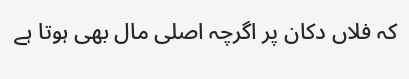کہ فلاں دکان پر اگرچہ اصلی مال بھی ہوتا ہے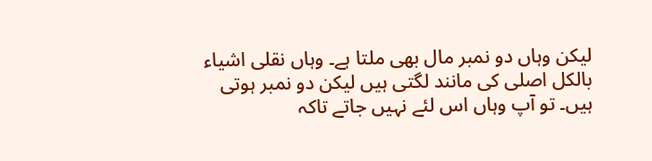لیکن وہاں دو نمبر مال بھی ملتا ہے۔ وہاں نقلی اشیاء بالکل اصلی کی مانند لگتی ہیں لیکن دو نمبر ہوتی ہیں۔ تو آپ وہاں اس لئے نہیں جاتے تاکہ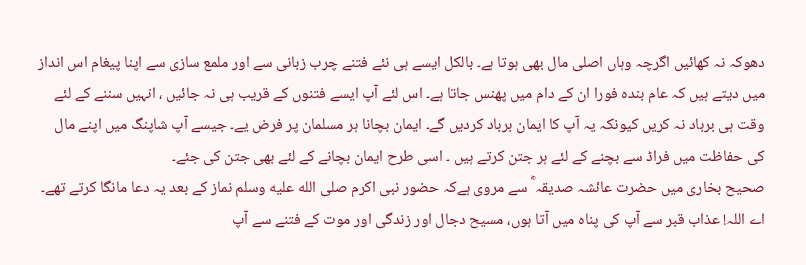دھوکہ نہ کھائیں اگرچہ وہاں اصلی مال بھی ہوتا ہے۔ بالکل ایسے ہی نئے فتنے چرب زبانی سے اور ملمع سازی سے اپنا پیغام اس انداز میں دیتے ہیں کہ عام بندہ فورا ان کے دام میں پھنس جاتا ہے۔ اس لئے آپ ایسے فتنوں کے قریب ہی نہ جائیں ، انہیں سننے کے لئے وقت ہی برباد نہ کریں کیونکہ یہ آپ کا ایمان برباد کردیں گے۔ ایمان بچانا ہر مسلمان پر فرض یے۔ جیسے آپ شاپنگ میں اپنے مال کی حفاظت میں فراڈ سے بچنے کے لئے ہر جتن کرتے ہیں ۔ اسی طرح ایمان بچانے کے لئے بھی جتن کی جئے۔
صحیح بخاری میں حضرت عائشہ صدیقہ ؓ سے مروی ہےکہ حضور نبی اکرم صلى الله عليه وسلم نماز کے بعد یہ دعا مانگا کرتے تھے۔
اے اللہ! عذاب قبر سے آپ کی پناہ میں آتا ہوں، مسیح دجال اور زندگی اور موت کے فتنے سے آپ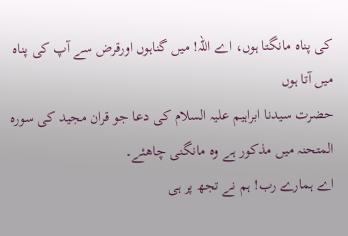کی پناہ مانگتا ہوں، اے اللہ! میں گناہوں اورقرض سے آپ کی پناہ میں آتا ہوں
حضرت سیدنا ابراہیم علیہ السلام کی دعا جو قران مجید کی سورہ المتحنہ میں مذکور ہے وہ مانگنی چاھئے۔
اے ہمارے رب! ہم نے تجھ پر ہی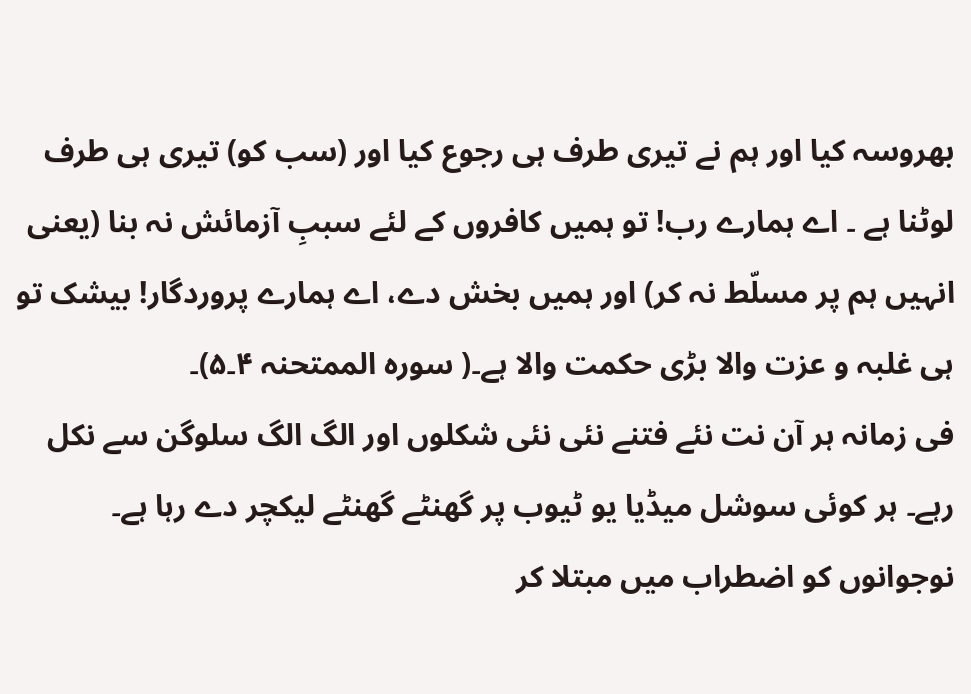بھروسہ کیا اور ہم نے تیری طرف ہی رجوع کیا اور (سب کو) تیری ہی طرف لوٹنا ہے ۔ اے ہمارے رب! تو ہمیں کافروں کے لئے سببِ آزمائش نہ بنا (یعنی انہیں ہم پر مسلّط نہ کر) اور ہمیں بخش دے، اے ہمارے پروردگار! بیشک تو ہی غلبہ و عزت والا بڑی حکمت والا ہے۔( سورہ الممتحنہ ۴۔۵)۔
فی زمانہ ہر آن نت نئے فتنے نئی نئی شکلوں اور الگ الگ سلوگن سے نکل رہے۔ ہر کوئی سوشل میڈیا یو ٹیوب پر گھنٹے گھنٹے لیکچر دے رہا ہے۔ نوجوانوں کو اضطراب میں مبتلا کر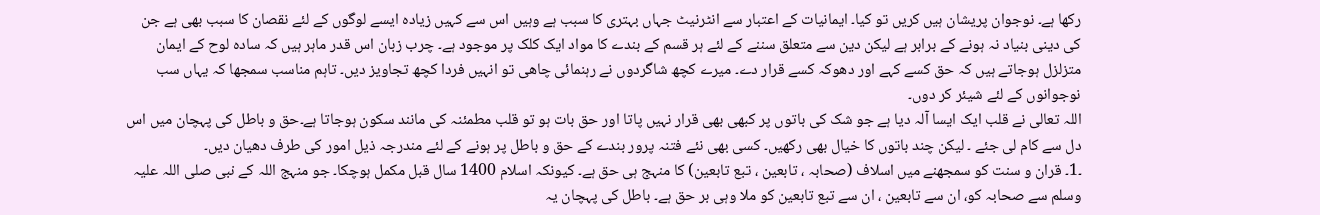رکھا ہے۔ نوجوان پریشان ہیں کریں تو کیا۔ ایمانیات کے اعتبار سے انٹرنیٹ جہاں بہتری کا سبب ہے وہیں اس سے کہیں زیادہ ایسے لوگوں کے لئے نقصان کا سبب بھی ہے جن کی دینی بنیاد نہ ہونے کے برابر ہے لیکن دین سے متعلق سننے کے لئے ہر قسم کے بندے کا مواد ایک کلک پر موجود ہے۔ چرب زبان اس قدر ماہر ہیں کہ سادہ لوح کے ایمان متزلزل ہوجاتے ہیں کہ حق کسے کہے اور دھوکہ کسے قرار دے۔ میرے کچھ شاگردوں نے رہنمائی چاھی تو انہیں فردا کچھ تجاویز دیں۔ تاہم مناسب سمجھا کہ یہاں سب نوجوانوں کے لئے شیئر کر دوں۔
اللہ تعالی نے قلب ایک ایسا آلہ دیا ہے جو شک کی باتوں پر کبھی بھی قرار نہیں پاتا اور حق بات ہو تو قلب مطمئنہ کی مانند سکون ہوجاتا ہے۔حق و باطل کی پہچان میں اس دل سے کام لی جئے ۔ لیکن چند باتوں کا خیال بھی رکھیں۔ کسی بھی نئے فتنہ پرور بندے کے حق و باطل پر ہونے کے لئے مندرجہ ذیل امور کی طرف دھیان دیں۔
۔1۔ قران و سنت کو سمجھنے میں اسلاف (صحابہ ، تابعین ، تبع تابعین) کا منہج ہی حق ہے۔ کیونکہ اسلام 1400 سال قبل مکمل ہوچکا۔ جو منہج اللہ کے نبی صلی اللہ علیہ وسلم سے صحابہ کو، ان سے تابعین ، ان سے تبع تابعین کو ملا وہی بر حق ہے۔ باطل کی پہچان یہ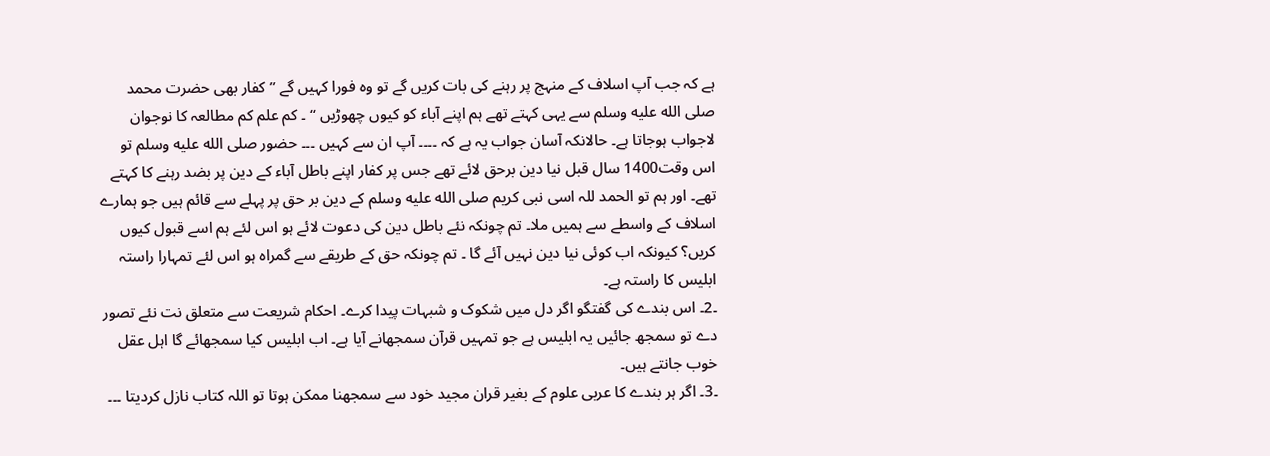ہے کہ جب آپ اسلاف کے منہج پر رہنے کی بات کریں گے تو وہ فورا کہیں گے ’’ کفار بھی حضرت محمد صلى الله عليه وسلم سے یہی کہتے تھے ہم اپنے آباء کو کیوں چھوڑیں ‘‘ ۔ کم علم کم مطالعہ کا نوجوان لاجواب ہوجاتا ہے۔ حالانکہ آسان جواب یہ ہے کہ ۔۔۔۔ آپ ان سے کہیں ۔۔۔ حضور صلى الله عليه وسلم تو اس وقت1400 سال قبل نیا دین برحق لائے تھے جس پر کفار اپنے باطل آباء کے دین پر بضد رہنے کا کہتے تھے۔ اور ہم تو الحمد للہ اسی نبی کریم صلى الله عليه وسلم کے دین بر حق پر پہلے سے قائم ہیں جو ہمارے اسلاف کے واسطے سے ہمیں ملا۔ تم چونکہ نئے باطل دین کی دعوت لائے ہو اس لئے ہم اسے قبول کیوں کریں؟ کیونکہ اب کوئی نیا دین نہیں آئے گا ۔ تم چونکہ حق کے طریقے سے گمراہ ہو اس لئے تمہارا راستہ ابلیس کا راستہ ہے۔
۔2۔ اس بندے کی گفتگو اگر دل میں شکوک و شبہات پیدا کرے۔ احکام شریعت سے متعلق نت نئے تصور دے تو سمجھ جائیں یہ ابلیس ہے جو تمہیں قرآن سمجھانے آیا ہے۔ اب ابلیس کیا سمجھائے گا اہل عقل خوب جانتے ہیں۔
۔3۔ اگر ہر بندے کا عربی علوم کے بغیر قران مجید خود سے سمجھنا ممکن ہوتا تو اللہ کتاب نازل کردیتا ۔۔۔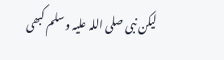لیکن نبی صلی اللہ علیہ وسلم کبھی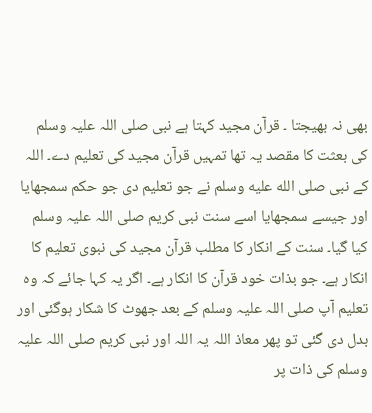بھی نہ بھیجتا ۔ قرآن مجید کہتا ہے نبی صلی اللہ علیہ وسلم کی بعثت کا مقصد یہ تھا تمہیں قرآن مجید کی تعلیم دے۔ اللہ کے نبی صلى الله عليه وسلم نے جو تعلیم دی جو حکم سمجھایا اور جیسے سمجھایا اسے سنت نبی کریم صلی اللہ علیہ وسلم کیا گیا۔ سنت کے انکار کا مطلب قرآن مجید کی نبوی تعلیم کا انکار ہے۔ جو بذات خود قرآن کا انکار ہے۔ اگر یہ کہا جائے کہ وہ تعلیم آپ صلی اللہ علیہ وسلم کے بعد جھوٹ کا شکار ہوگئی اور بدل دی گئی تو پھر معاذ اللہ یہ اللہ اور نبی کریم صلی اللہ علیہ وسلم کی ذات پر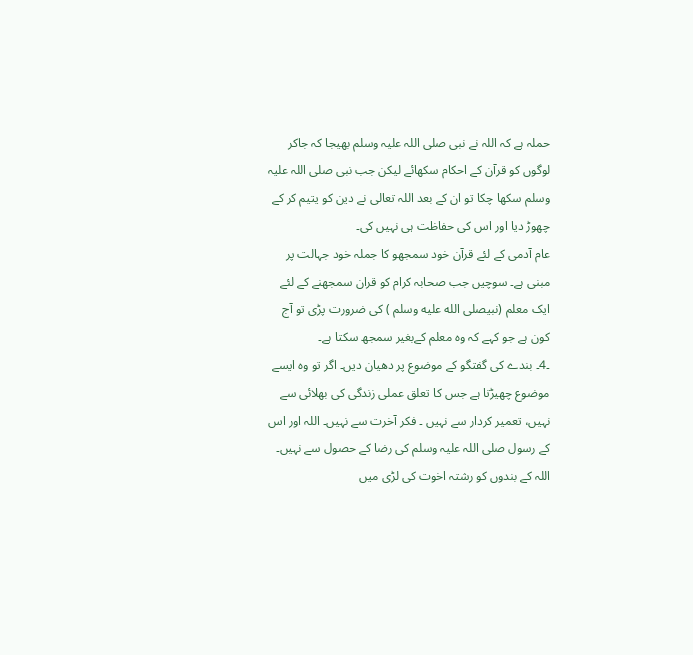حملہ ہے کہ اللہ نے نبی صلی اللہ علیہ وسلم بھیجا کہ جاکر لوگوں کو قرآن کے احکام سکھائے لیکن جب نبی صلی اللہ علیہ وسلم سکھا چکا تو ان کے بعد اللہ تعالی نے دین کو یتیم کر کے چھوڑ دیا اور اس کی حفاظت ہی نہیں کی۔
عام آدمی کے لئے قرآن خود سمجھو کا جملہ خود جہالت پر مبنی ہے۔ سوچیں جب صحابہ کرام کو قران سمجھنے کے لئے ایک معلم (نبیصلى الله عليه وسلم ) کی ضرورت پڑی تو آج کون ہے جو کہے کہ وہ معلم کےبغیر سمجھ سکتا ہے۔
۔4۔ بندے کی گفتگو کے موضوع پر دھیان دیں۔ اگر تو وہ ایسے موضوع چھیڑتا ہے جس کا تعلق عملی زندگی کی بھلائی سے نہیں، تعمیر کردار سے نہیں ۔ فکر آخرت سے نہیں۔ اللہ اور اس کے رسول صلی اللہ علیہ وسلم کی رضا کے حصول سے نہیں۔ اللہ کے بندوں کو رشتہ اخوت کی لڑی میں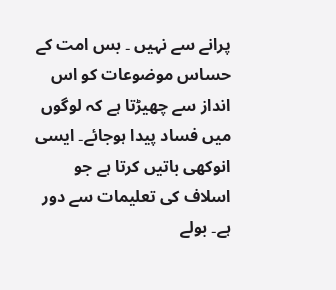پرانے سے نہیں ۔ بس امت کے حساس موضوعات کو اس انداز سے چھیڑتا ہے کہ لوگوں میں فساد پیدا ہوجائے۔ ایسی انوکھی باتیں کرتا ہے جو اسلاف کی تعلیمات سے دور ہے۔ بولے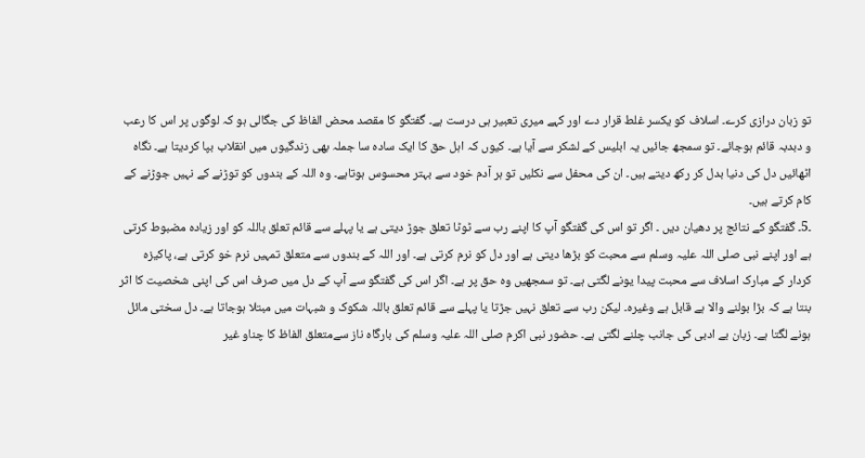تو زبان درازی کرے۔ اسلاف کو یکسر غلط قرار دے اور کہے میری تعبیر ہی درست ہے۔ گفتگو کا مقصد محض الفاظ کی جگالی ہو کہ لوگوں پر اس کا رعب و دبدبہ قائم ہوجائے۔ تو سمجھ جائیں یہ ابلیس کے لشکر سے آیا ہے۔ کیوں کہ اہل حق کا ایک سادہ سا جملہ بھی زندگیوں میں انقلاب بپا کردیتا ہے۔ نگاہ اٹھائیں دل کی دنیا بدل کر رکھ دیتے ہیں۔ ان کی محفل سے نکلیں تو ہر آدم خود سے بہتر محسوس ہوتاہے۔ وہ اللہ کے بندوں کو توڑنے کے نہیں جوڑنے کے کام کرتے ہیں۔
۔5۔ گفتگو کے نتائج پر دھیان دیں ۔ اگر تو اس کی گفتگو آپ کا اپنے رب سے ٹوٹا تعلق جوڑ دیتی ہے یا پہلے سے قائم تعلق باللہ کو اور زیادہ مضبوط کرتی ہے اور اپنے نبی صلی اللہ علیہ وسلم سے محبت کو بڑھا دیتی ہے اور دل کو نرم کرتی ہے۔ اور اللہ کے بندوں سے متعلق تمہیں نرم خو کرتی ہے، پاکیزہ کردار کے مبارک اسلاف سے محبت پیدا یونے لگتی ہے۔ تو سمجھیں وہ حق پر ہے۔ اگر اس کی گفتگو سے آپ کے دل میں صرف اس کی اپنی شخصیت کا اثر بنتا ہے کہ بڑا بولنے والا ہے قابل ہے وغیرہ۔ لیکن رب سے تعلق نہیں جڑتا یا پہلے سے قائم تعلق باللہ شکوک و شبہات میں مبتلا ہوجاتا ہے۔ دل سختی مائل ہونے لگتا ہے۔ زبان بے ادبی کی جانب چلنے لگتی ہے۔ حضور نبی اکرم صلی اللہ علیہ وسلم کی بارگاہ ناز سےمتعلق الفاظ کا چناو غیر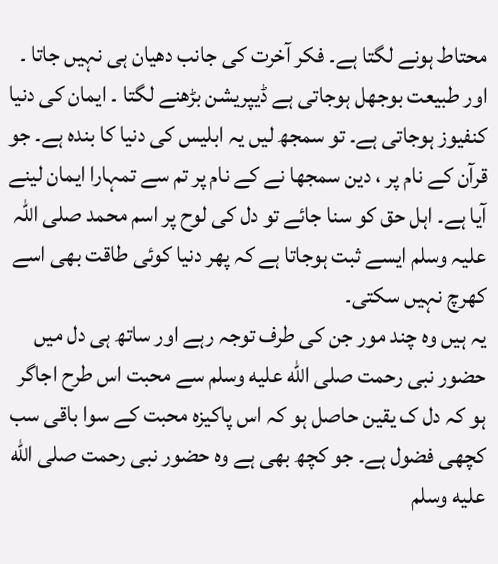محتاط ہونے لگتا ہے۔ فکر آخرت کی جانب دھیان ہی نہیں جاتا ۔ اور طبیعت بوجھل ہوجاتی ہے ڈیپریشن بڑھنے لگتا ۔ ایمان کی دنیا کنفیوز ہوجاتی ہے۔ تو سمجھ لیں یہ ابلیس کی دنیا کا بندہ ہے۔ جو قرآن کے نام پر ، دین سمجھا نے کے نام پر تم سے تمہارا ایمان لینے آیا ہے۔ اہل حق کو سنا جائے تو دل کی لوح پر اسم محمد صلی اللہ علیہ وسلم ایسے ثبت ہوجاتا ہے کہ پھر دنیا کوئی طاقت بھی اسے کھرچ نہیں سکتی۔
یہ ہیں وہ چند مور جن کی طرف توجہ رہے اور ساتھ ہی دل میں حضور نبی رحمت صلى الله عليه وسلم سے محبت اس طرح اجاگر ہو کہ دل ک یقین حاصل ہو کہ اس پاکیزہ محبت کے سوا باقی سب کچھی فضول ہے۔ جو کچھ بھی ہے وہ حضور نبی رحمت صلى الله عليه وسلم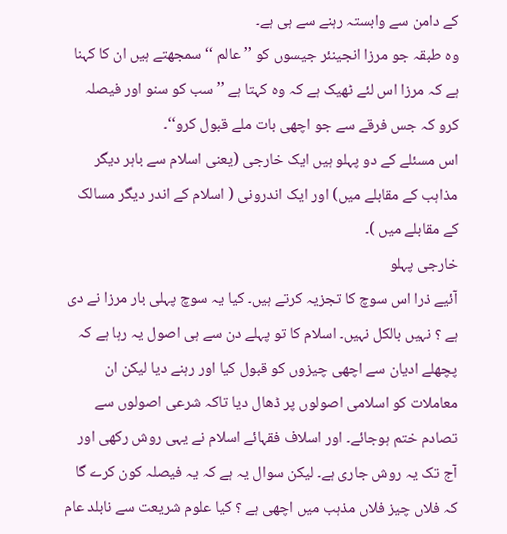کے دامن سے وابستہ رہنے سے ہی ہے۔
وہ طبقہ جو مرزا انجینئر جیسوں کو ’’ عالم ‘‘ سمجھتے ہیں ان کا کہنا ہے کہ مرزا اس لئے ٹھیک ہے کہ وہ کہتا ہے ’’ سب کو سنو اور فیصلہ کرو کہ جس فرقے سے جو اچھی بات ملے قبول کرو‘‘۔
اس مسئلے کے دو پہلو ہیں ایک خارجی (یعنی اسلام سے باہر دیگر مذاہب کے مقابلے میں) اور ایک اندرونی ( اسلام کے اندر دیگر مسالک کے مقابلے میں )۔
خارجی پہلو
آئیے ذرا اس سوچ کا تجزیہ کرتے ہیں۔ کیا یہ سوچ پہلی بار مرزا نے دی ہے ؟ نہیں بالکل نہیں۔ اسلام کا تو پہلے دن سے ہی اصول یہ رہا ہے کہ پچھلے ادیان سے اچھی چیزوں کو قبول کیا اور رہنے دیا لیکن ان معاملات کو اسلامی اصولوں پر ڈھال دیا تاکہ شرعی اصولوں سے تصادم ختم ہوجائے۔ اور اسلاف فقہائے اسلام نے یہی روش رکھی اور آج تک یہ روش جاری ہے۔ لیکن سوال یہ ہے کہ یہ فیصلہ کون کرے گا کہ فلاں چیز فلاں مذہب میں اچھی ہے ؟ کیا علوم شریعت سے نابلد عام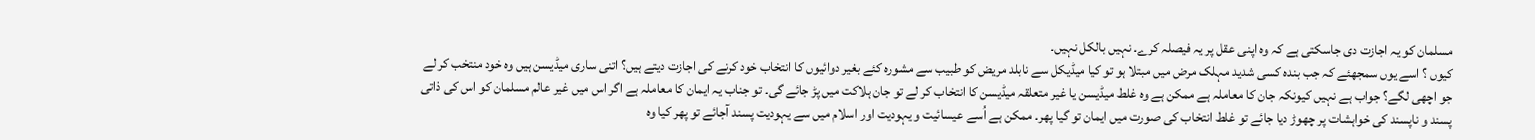مسلمان کو یہ اجازت دی جاسکتی ہے کہ وہ اپنی عقل پر یہ فیصلہ کرے۔ نہیں بالکل نہیں۔
کیوں ؟ اسے یوں سمجھئے کہ جب بندہ کسی شدید مہلک مرض میں مبتلا ہو تو کیا میڈیکل سے نابلد مریض کو طبیب سے مشورہ کئے بغیر دوائیوں کا انتخاب خود کرنے کی اجازت دیتے ہیں؟ اتنی ساری میڈیسن ہیں وہ خود منتخب کر لے جو اچھی لگے؟ جواب ہے نہیں کیونکہ جان کا معاملہ ہے ممکن ہے وہ غلط میڈیسن یا غیر متعلقہ میڈیسن کا انتخاب کر لے تو جان ہلاکت میں پڑ جائے گی۔ تو جناب یہ ایمان کا معاملہ ہے اگر اس میں غیر عالم مسلمان کو اس کی ذاتی پسند و ناپسند کی خواہشات پر چھوڑ دیا جائے تو غلط انتخاب کی صورت میں ایمان تو گیا پھر۔ ممکن ہے اُسے عیسائیت و یہودیت اور اسلام میں سے یہودیت پسند آجائے تو پھر کیا وہ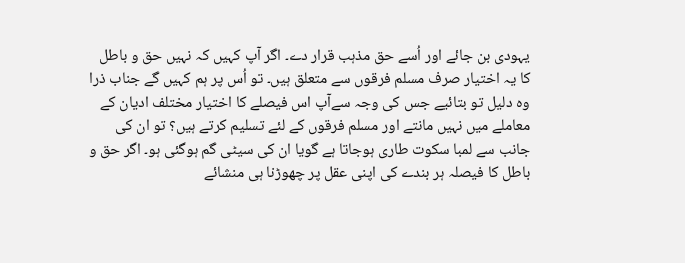یہودی بن جائے اور اُسے حق مذہب قرار دے۔ اگر آپ کہیں کہ نہیں حق و باطل کا یہ اختیار صرف مسلم فرقوں سے متعلق ہیں۔ تو اُس پر ہم کہیں گے جناب ذرا وہ دلیل تو بتائیے جس کی وجہ سےآپ اس فیصلے کا اختیار مختلف ادیان کے معاملے میں نہیں مانتے اور مسلم فرقوں کے لئے تسلیم کرتے ہیں؟ تو ان کی جانب سے لمبا سکوت طاری ہوجاتا ہے گویا ان کی سیٹی گم ہوگئی ہو۔ اگر حق و باطل کا فیصلہ ہر بندے کی اپنی عقل پر چھوڑنا ہی منشائے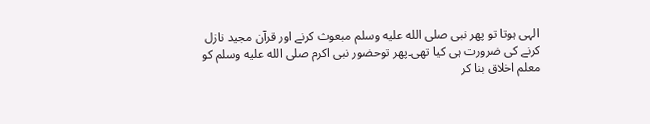الہی ہوتا تو پھر نبی صلى الله عليه وسلم مبعوث کرنے اور قرآن مجید نازل کرنے کی ضرورت ہی کیا تھی۔پھر توحضور نبی اکرم صلى الله عليه وسلم کو معلم اخلاق بنا کر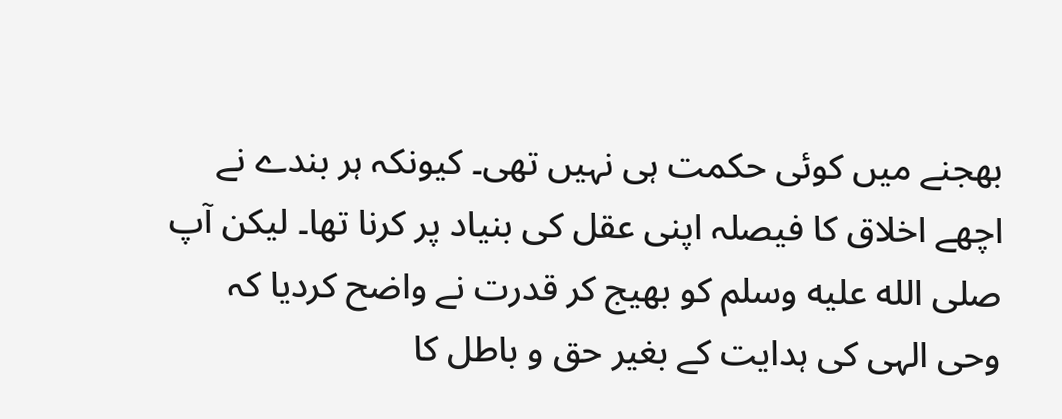بھجنے میں کوئی حکمت ہی نہیں تھی۔ کیونکہ ہر بندے نے اچھے اخلاق کا فیصلہ اپنی عقل کی بنیاد پر کرنا تھا۔ لیکن آپ صلى الله عليه وسلم کو بھیج کر قدرت نے واضح کردیا کہ وحی الہی کی ہدایت کے بغیر حق و باطل کا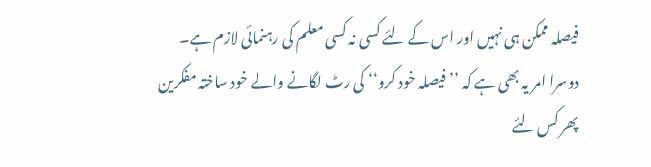فیصلہ ممکن ہی نہیں اور اس کے لئے کسی نہ کسی معلم کی رہنمائی لازم ہے۔
دوسرا امر یہ بھی ہے کہ ’’ فیصلہ خود کرو‘‘ کی رٹ لگانے والے خود ساختہ مفکرین پھر کس لئے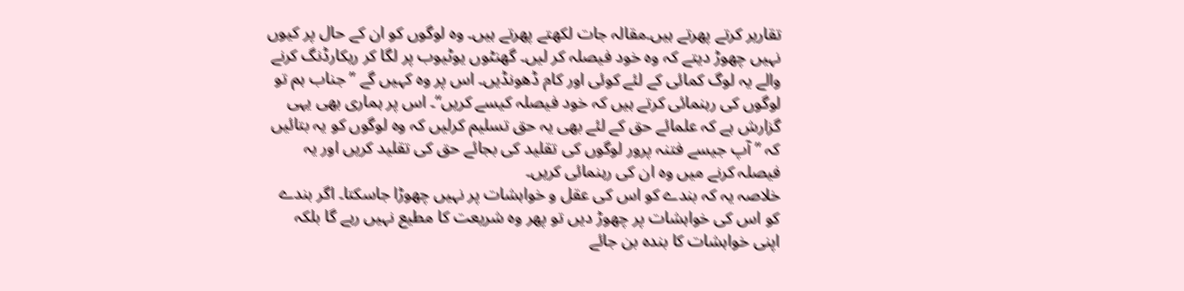تقاریر کرتے پھرتے ہیں۔مقالہ جات لکھتے پھرتے ہیں۔ وہ لوگوں کو ان کے حال پر کیوں نہیں چھوڑ دیتے کہ وہ خود فیصلہ کر لیں۔ گھنٹوں یوٹیوب پر لگا کر ریکارڈنگ کرنے والے یہ لوگ کمائی کے لئے کوئی اور کام ڈھونڈیں۔ اس پر وہ کہیں گے ’’ جناب ہم تو لوگوں کی رہنمائی کرتے ہیں کہ خود فیصلہ کیسے کریں‘‘۔ اس پر ہماری بھی یہی گزارش ہے کہ علمائے حق کے لئے بھی یہ حق تسلیم کرلیں کہ وہ لوگوں کو یہ بتائیں کہ ’’ آپ جیسے فتنہ پرور لوگوں کی تقلید کی بجائے حق کی تقلید کریں اور یہ فیصلہ کرنے میں وہ ان کی رہنمائی کریں۔
خلاصہ یہ کہ بندے کو اس کی عقل و خواہشات پر نہیں چھوڑا جاسکتا۔ اگر بندے کو اس کی خواہشات پر چھوڑ دیں تو پھر وہ شریعت کا مطیع نہیں رہے گا بلکہ اپنی خواہشات کا بندہ بن جائے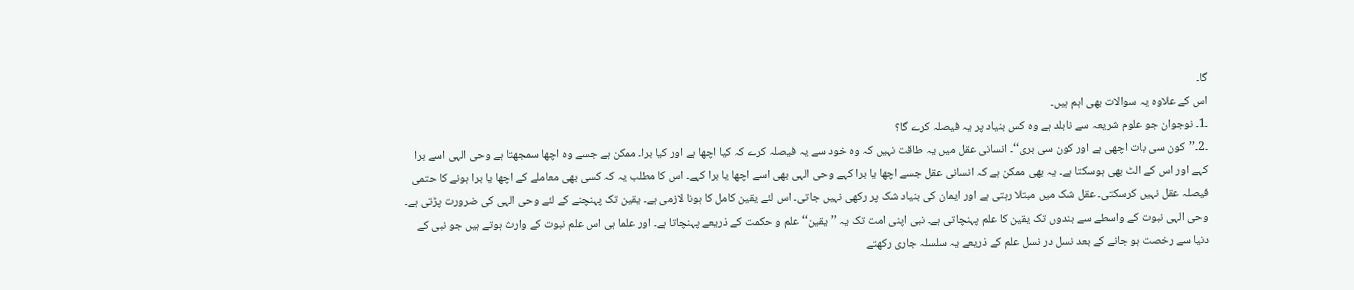گا۔
اس کے علاوہ یہ سوالات بھی اہم ہیں۔
۔1۔ نوجوان جو علوم شریعہ سے نابلد ہے وہ کس بنیاد پر یہ فیصلہ کرے گا؟
۔2۔’’کون سی بات اچھی ہے اور کون سی بری‘‘۔ انسانی عقل میں یہ طاقت نہیں کہ وہ خود سے یہ فیصلہ کرے کہ کیا اچھا ہے اور کیا برا۔ ممکن ہے جسے وہ اچھا سمجھتا ہے وحی الہی اسے برا کہے اور اس کے الٹ بھی ہوسکتا ہے۔ یہ بھی ممکن ہے کہ انسانی عقل جسے اچھا یا برا کہے وحی الہی بھی اسے اچھا یا برا کہے۔ اس کا مطلب یہ کہ کسی بھی معاملے کے اچھا یا برا ہونے کا حتمی فیصلہ عقل نہیں کرسکتی۔ عقل شک میں مبتلا رہتی ہے اور ایمان کی بنیاد شک پر رکھی نہیں جاتی۔ اس لئے یقین کامل کا ہونا لازمی ہے۔ یقین تک پہنچنے کے لئے وحی الہی کی ضرورت پڑتی ہے۔ وحی الہی نبوت کے واسطے سے بندوں تک یقین کا علم پہنچاتی ہے۔ نبی اپنی امت تک یہ ’’یقین‘‘ علم و حکمت کے ذریعے پہنچاتا ہے۔ اور علما ہی اس علم نبوت کے وارث ہوتے ہیں جو نبی کے دنیا سے رخصت ہو جانے کے بعد نسل در نسل علم کے ذریعے یہ سلسلہ جاری رکھتے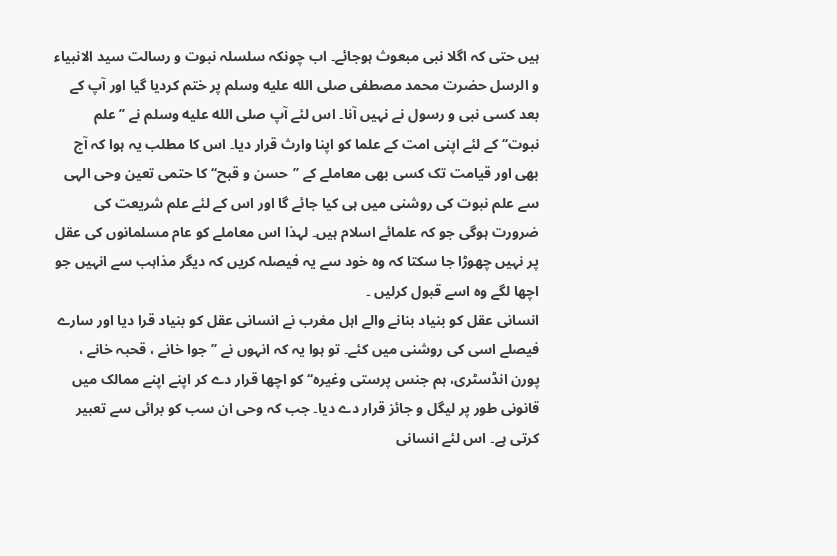ہیں حتی کہ اگلا نبی مبعوث ہوجائے۔ اب چونکہ سلسلہ نبوت و رسالت سید الانبیاء و الرسل حضرت محمد مصطفی صلى الله عليه وسلم پر ختم کردیا گیا اور آپ کے بعد کسی نبی و رسول نے نہیں آنا۔ اس لئے آپ صلى الله عليه وسلم نے ’’علم نبوت‘‘ کے لئے اپنی امت کے علما کو اپنا وارث قرار دیا۔ اس کا مطلب یہ ہوا کہ آج بھی اور قیامت تک کسی بھی معاملے کے ’’حسن و قبح‘‘ کا حتمی تعین وحی الہی سے علم نبوت کی روشنی میں ہی کیا جائے گا اور اس کے لئے علم شریعت کی ضرورت ہوگی جو کہ علمائے اسلام ہیں۔ لہذا اس معاملے کو عام مسلمانوں کی عقل پر نہیں چھوڑا جا سکتا کہ وہ خود سے یہ فیصلہ کریں کہ دیگر مذاہب سے انہیں جو اچھا لگے وہ اسے قبول کرلیں ۔
انسانی عقل کو بنیاد بنانے والے اہل مغرب نے انسانی عقل کو بنیاد قرا دیا اور سارے فیصلے اسی کی روشنی میں کئے۔ تو ہوا یہ کہ انہوں نے ’’جوا خانے ، قحبہ خانے ، پورن انڈسٹری، ہم جنس پرستی وغیرہ‘‘ کو اچھا قرار دے کر اپنے اپنے ممالک میں قانونی طور پر لیگل و جائز قرار دے دیا۔ جب کہ وحی ان سب کو برائی سے تعبیر کرتی ہے۔ اس لئے انسانی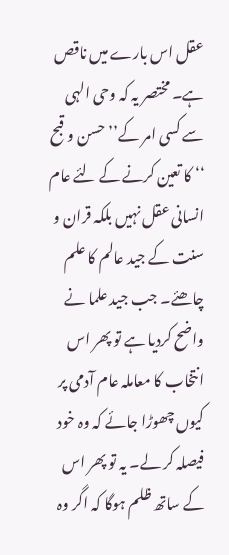عقل اس بارے میں ناقص ہے۔ مختصر یہ کہ وحی الہی سے کسی امر کے’’حسن و قبح ‘‘ کا تعین کرنے کے لئے عام انسانی عقل نہیں بلکہ قران و سنت کے جید عالم کا علم چاھئے۔ جب جید علما نے واضح کردیا ہے تو پھر اس انتخاب کا معاملہ عام آدمی پر کیوں چھوڑا جائے کہ وہ خود فیصلہ کر لے۔ یہ تو پھر اس کے ساتھ ظلم ہوگا کہ اگر وہ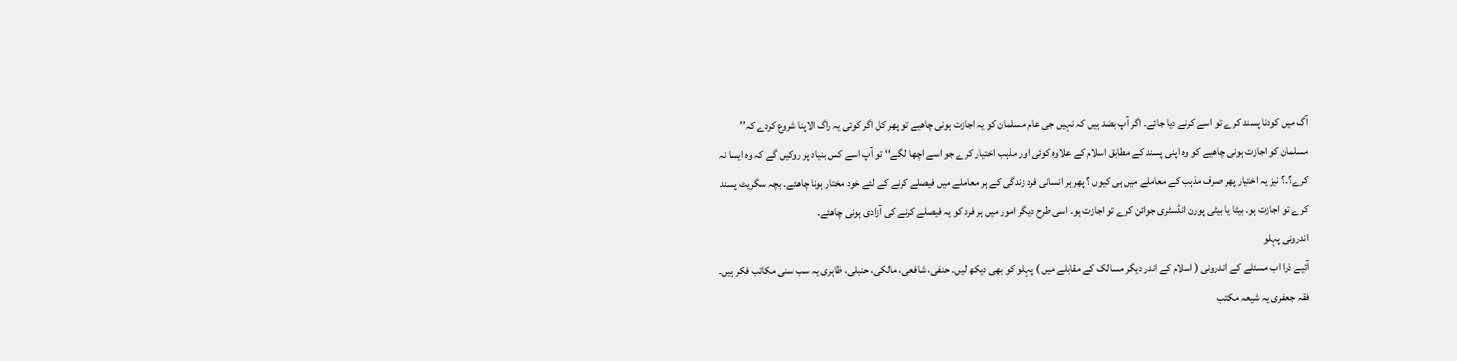آگ میں کودنا پسند کرے تو اسے کرنے دیا جائے۔ اگر آپ بضد ہیں کہ نہیں جی عام مسلمان کو یہ اجازت ہونی چاھیے تو پھر کل اگر کوئی یہ راگ الاپنا شروع کردے کہ’’ مسلمان کو اجازت ہونی چاھیے کو وہ اپنی پسند کے مطابق اسلام کے علاوہ کوئی اور مذہب اختیار کرے جو اسے اچھا لگے‘‘ تو آپ اسے کس بنیاد پر روکیں گے کہ وہ ایسا نہ کرے؟۔؟ نیز یہ اختیار پھر صرف مذہب کے معاملے میں ہی کیوں ؟ پھر ہر انسانی فرد زندگی کے ہر معاملے میں فیصلے کرنے کے لئے خود مختار ہونا چاھئے۔ بچہ سگریٹ پسند کرے تو اجازت ہو۔ بیٹا یا بیٹی پورن انڈسٹری جوائن کرے تو اجازت ہو۔ اسی طرح دیگر امور میں ہر فرد کو یہ فیصلے کرنے کی آزادی ہونی چاھئے۔
اندرونی پہلو
آئیے ذرا اب مسئلے کے اندرونی ( اسلام کے اندر دیگر مسالک کے مقابلے میں ) پہلو کو بھی دیکھ لیں۔ حنفی، شافعی، مالکی، حنبلی، ظاہری یہ سب سنی مکاتب فکر ہیں۔ فقہ جعفری یہ شیعہ مکتب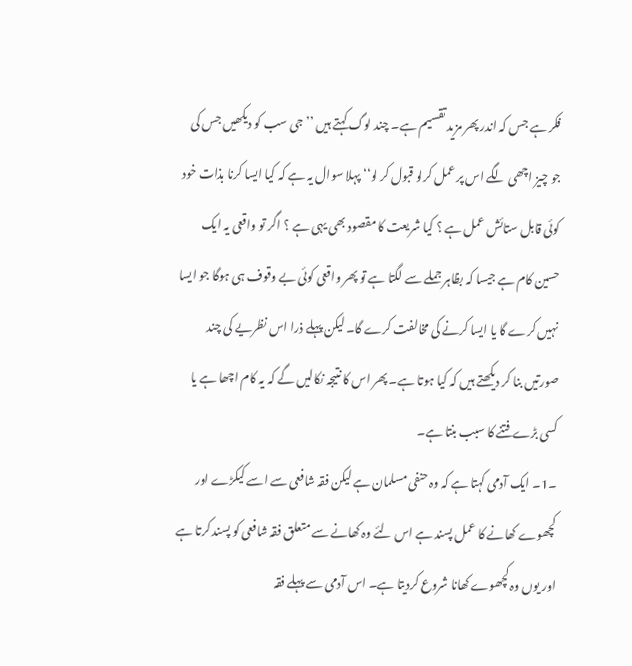فکر ہے جس کہ اندر پھر مزید تقسیم ہے۔ چند لوگ کہتے ہیں ’’ جی سب کو دیکھیں جس کی جو چیز اچھی لگے اس پر عمل کرلو قبول کر لو‘‘ پہلا سوال یہ ہے کہ کیا ایسا کرنا بذات خود کوئی قابل ستائش عمل ہے ؟ کیا شریعت کا مقصود بھی یہی ہے ؟ اگر تو واقعی یہ ایک حسین کام ہے جیسا کہ بظاہر جملے سے لگتا ہے تو پھر واقعی کوئی بے وقوف ہی ہوگا جو ایسا نہیں کرے گا یا ایسا کرنے کی مخالفت کرے گا۔ لیکن پہلے ذرا اس نظریے کی چند صورتیں بنا کر دیکھتے ہیں کہ کیا ہوتا ہے۔ پھر اس کا نتیجہ نکالیں گے کہ یہ کام اچھا ہے یا کسی بڑے فتنے کا سبب بنتا ہے۔
۔1۔ ایک آدمی کہتا ہے کہ وہ حنفی مسلمان ہے لیکن فقہ شافعی سے اسے کیکڑے اور کچھوے کھانے کا عمل پسند ہے اس لئے وہ کھانے سے متعلق فقہ شافعی کو پسند کرتا ہے اور یوں وہ کچھوے کھانا شروع کردیتا ہے۔ اس آدمی سے پہلے فقہ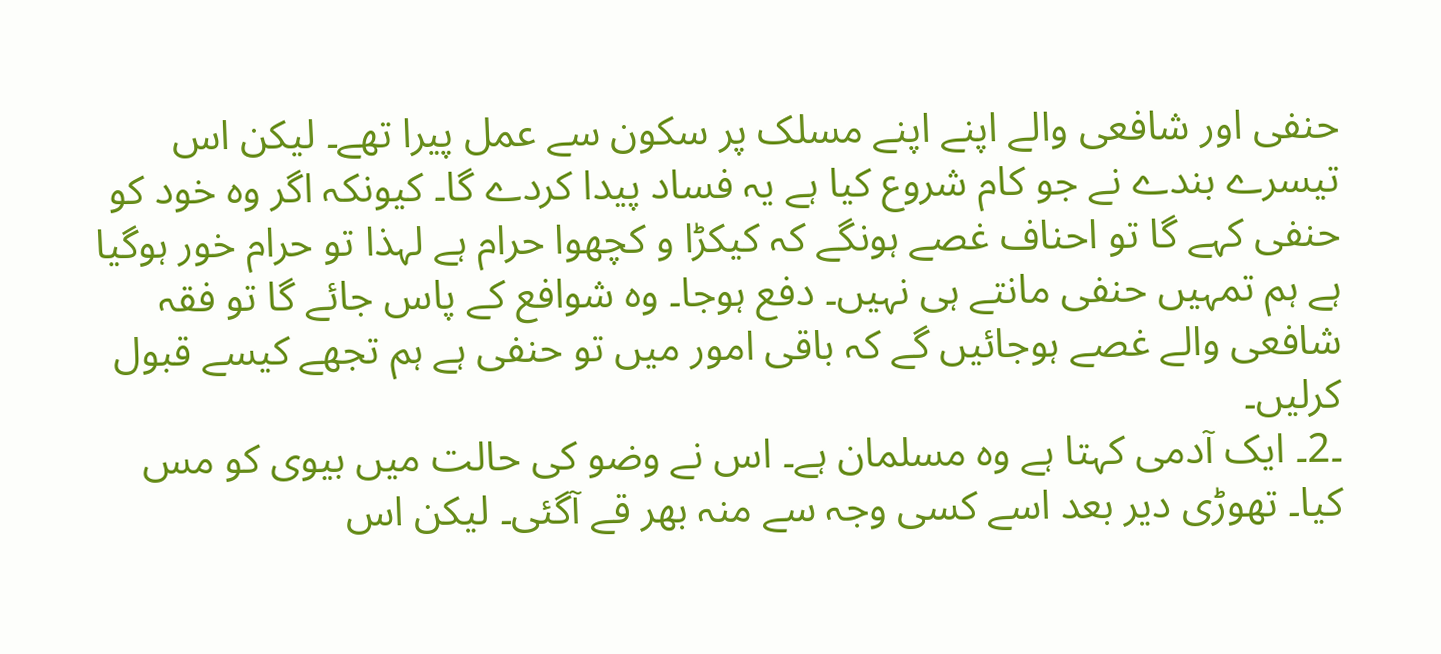حنفی اور شافعی والے اپنے اپنے مسلک پر سکون سے عمل پیرا تھے۔ لیکن اس تیسرے بندے نے جو کام شروع کیا ہے یہ فساد پیدا کردے گا۔ کیونکہ اگر وہ خود کو حنفی کہے گا تو احناف غصے ہونگے کہ کیکڑا و کچھوا حرام ہے لہذا تو حرام خور ہوگیا ہے ہم تمہیں حنفی مانتے ہی نہیں۔ دفع ہوجا۔ وہ شوافع کے پاس جائے گا تو فقہ شافعی والے غصے ہوجائیں گے کہ باقی امور میں تو حنفی ہے ہم تجھے کیسے قبول کرلیں۔
۔2۔ ایک آدمی کہتا ہے وہ مسلمان ہے۔ اس نے وضو کی حالت میں بیوی کو مس کیا۔ تھوڑی دیر بعد اسے کسی وجہ سے منہ بھر قے آگئی۔ لیکن اس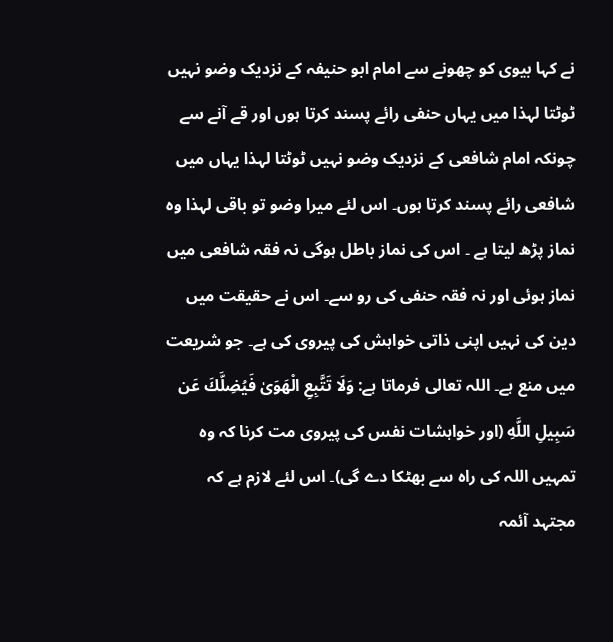نے کہا بیوی کو چھونے سے امام ابو حنیفہ کے نزدیک وضو نہیں ٹوٹتا لہذا میں یہاں حنفی رائے پسند کرتا ہوں اور قے آنے سے چونکہ امام شافعی کے نزدیک وضو نہیں ٹوٹتا لہذا یہاں میں شافعی رائے پسند کرتا ہوں۔ اس لئے میرا وضو تو باقی لہذا وہ نماز پڑھ لیتا ہے ۔ اس کی نماز باطل ہوگی نہ فقہ شافعی میں نماز ہوئی اور نہ فقہ حنفی کی رو سے۔ اس نے حقیقت میں دین کی نہیں اپنی ذاتی خواہش کی پیروی کی ہے۔ جو شریعت میں منع ہے۔ اللہ تعالی فرماتا ہے: وَلَا تَتَّبِعِ الْهَوَىٰ فَيُضِلَّكَ عَن سَبِيلِ اللَّهِ (اور خواہشات نفس کی پیروی مت کرنا کہ وہ تمہیں اللہ کی راہ سے بھٹکا دے گی)۔ اس لئے لازم ہے کہ مجتہد آئمہ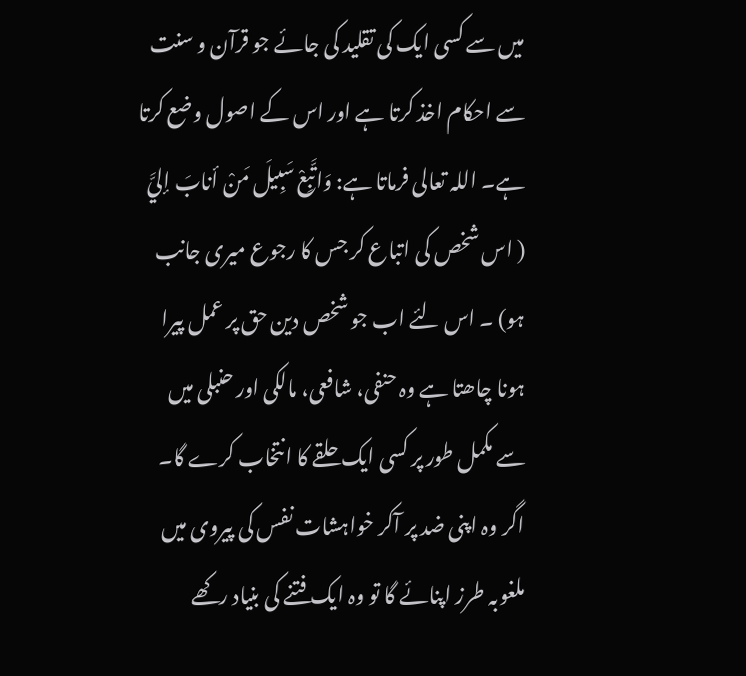میں سے کسی ایک کی تقلید کی جائے جو قرآن و سنت سے احکام اخذ کرتا ہے اور اس کے اصول وضع کرتا ہے۔ اللہ تعالی فرماتا ہے: وَاتَّبِعْ سَبِيلَ مَنْ أنابَ إليَّ ( اس شخص کی اتباع کر جس کا رجوع میری جانب ہو) ۔ اس لئے اب جو شخص دین حق پر عمل پیرا ہونا چاھتا ہے وہ حنفی، شافعی، مالکی اور حنبلی میں سے مکمل طور پر کسی ایک حلقے کا انتخاب کرے گا۔ اگر وہ اپنی ضد پر آکر خواہشات نفس کی پیروی میں ملغوبہ طرز اپنائے گا تو وہ ایک فتنے کی بنیاد رکھے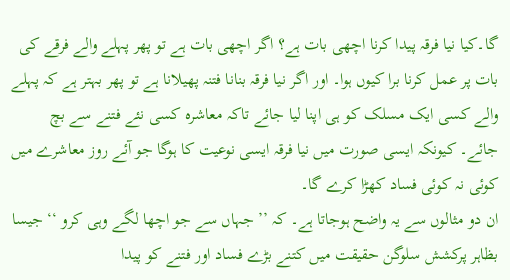گا۔کیا نیا فرقہ پیدا کرنا اچھی بات ہے؟ اگر اچھی بات ہے تو پھر پہلے والے فرقے کی بات پر عمل کرنا برا کیوں ہوا۔ اور اگر نیا فرقہ بنانا فتنہ پھیلانا ہے تو پھر بہتر ہے کہ پہلے والے کسی ایک مسلک کو ہی اپنا لیا جائے تاکہ معاشرہ کسی نئے فتنے سے بچ جائے۔ کیونکہ ایسی صورت میں نیا فرقہ ایسی نوعیت کا ہوگا جو آئے روز معاشرے میں کوئی نہ کوئی فساد کھڑا کرے گا۔
ان دو مثالوں سے یہ واضح ہوجاتا ہے۔ کہ ’’ جہاں سے جو اچھا لگے وہی کرو ‘‘ جیسا بظاہر پرکشش سلوگن حقیقت میں کتنے بڑے فساد اور فتنے کو پیدا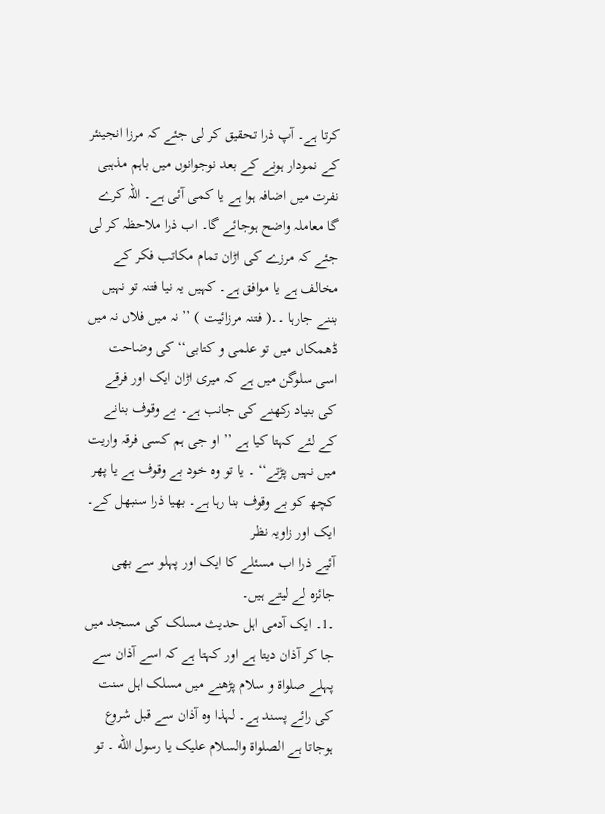کرتا ہے۔ آپ ذرا تحقیق کر لی جئے کہ مرزا انجینئر کے نمودار ہونے کے بعد نوجوانوں میں باہم مذہبی نفرت میں اضافہ ہوا ہے یا کمی آئی ہے۔ اللہ کرے گا معاملہ واضح ہوجائے گا۔ اب ذرا ملاحظہ کر لی جئے کہ مرزے کی اڑان تمام مکاتب فکر کے مخالف ہے یا موافق ہے۔ کہیں یہ نیا فتنہ تو نہیں بننے جارہا ۔۔( فتنہ مرزائیت ) ’’ نہ میں فلاں نہ میں ڈھمکاں میں تو علمی و کتابی‘‘ کی وضاحت اسی سلوگن میں ہے کہ میری اڑان ایک اور فرقے کی بنیاد رکھنے کی جانب ہے۔ بے وقوف بنانے کے لئے کہتا کیا ہے ’’ او جی ہم کسی فرقہ واریت میں نہیں پڑتے‘‘ ۔ یا تو وہ خود بے وقوف ہے یا پھر کچھ کو بے وقوف بنا رہا ہے۔ بھیا ذرا سنبھل کے۔
ایک اور زاویہ نظر
آئیے ذرا اب مسئلے کا ایک اور پہلو سے بھی جائزہ لے لیتے ہیں۔
۔1۔ ایک آدمی اہل حدیث مسلک کی مسجد میں جا کر آذان دیتا ہے اور کہتا ہے کہ اسے آذان سے پہلے صلواة و سلام پڑھنے میں مسلک اہل سنت کی رائے پسند ہے۔ لہذا وہ آذان سے قبل شروع ہوجاتا ہے الصلواة والسلام علیک يا رسول الله ۔ تو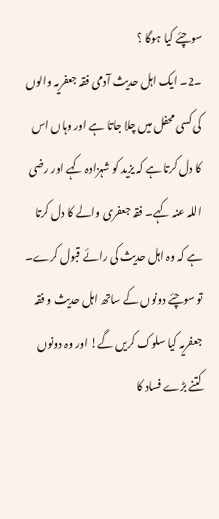سوچئے کیا ہوگا ؟
۔2۔ ایک اہل حدیث آدمی فقہ جعفریہ والوں کی کسی محفل میں چلا جاتا ہے اور وہاں اس کا دل کرتا ہے کہ یزید کو شہزادہ کہے اور رضی اللہ عنہ کہے۔ فقہ جعفری والے کا دل کرتا ہے کہ وہ اہل حدیث کی رائے قبول کرے۔ تو سوچئے دونوں کے ساتھ اہل حدیث و فقہ جعفریہ کیا سلوک کریں گے! اور وہ دونوں کتنے بڑے فساد کا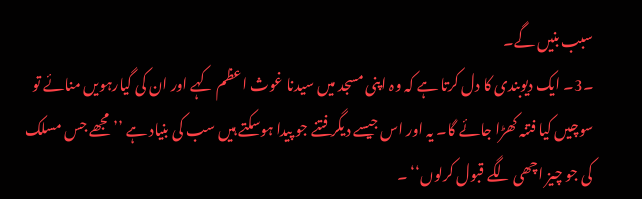سبب بنیں گے۔
۔3۔ ایک دیوبندی کا دل کرتا ہے کہ وہ اپنی مسجد میں سیدنا غوث اعظم کہے اور ان کی گیارہویں منائے تو سوچیں کیا فتنہ کھڑا جائے گا۔ یہ اور اس جیسے دیگر فتنے جو پیدا ہوسکتے ہیں سب کی بنیاد ہے ’’ مجھے جس مسلک کی جو چیز اچھی لگے قبول کرلوں‘‘ ۔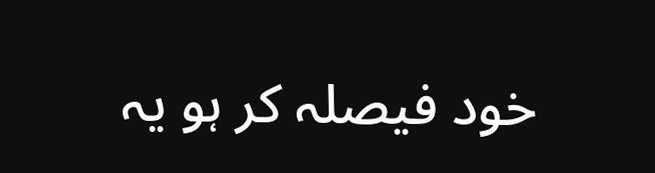خود فیصلہ کر ہو یہ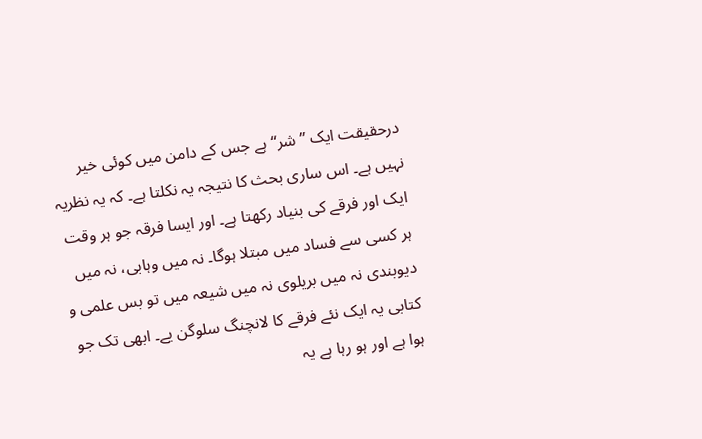درحقیقت ایک ’’ شر‘‘ ہے جس کے دامن میں کوئی خیر نہیں ہے۔ اس ساری بحث کا نتیجہ یہ نکلتا ہے۔ کہ یہ نظریہ ایک اور فرقے کی بنیاد رکھتا ہے۔ اور ایسا فرقہ جو ہر وقت ہر کسی سے فساد میں مبتلا ہوگا۔ نہ میں وہابی، نہ میں دیوبندی نہ میں بریلوی نہ میں شیعہ میں تو بس علمی و کتابی یہ ایک نئے فرقے کا لانچنگ سلوگن یے۔ ابھی تک جو ہوا ہے اور ہو رہا ہے یہ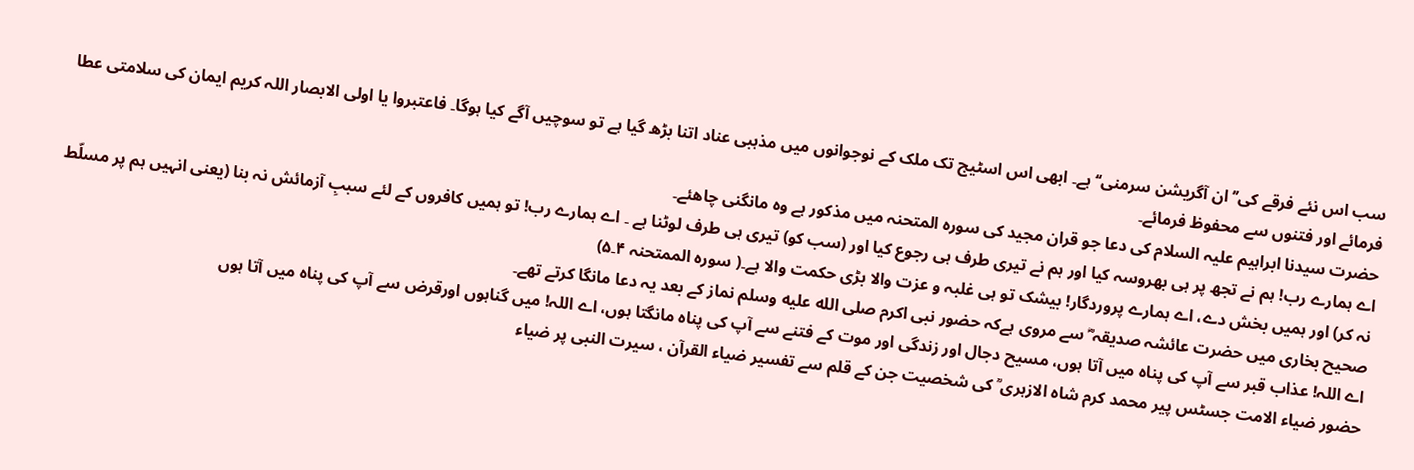سب اس نئے فرقے کی’’ ان آگریشن سرمنی‘‘ ہے۔ ابھی اس اسٹیج تک ملک کے نوجوانوں میں مذہبی عناد اتنا بڑھ گیا ہے تو سوچیں آگے کیا ہوگا۔ فاعتبروا یا اولی الابصار اللہ کریم ایمان کی سلامتی عطا فرمائے اور فتنوں سے محفوظ فرمائے۔
حضرت سیدنا ابراہیم علیہ السلام کی دعا جو قران مجید کی سورہ المتحنہ میں مذکور ہے وہ مانگنی چاھئے۔
اے ہمارے رب! ہم نے تجھ پر ہی بھروسہ کیا اور ہم نے تیری طرف ہی رجوع کیا اور (سب کو) تیری ہی طرف لوٹنا ہے ۔ اے ہمارے رب! تو ہمیں کافروں کے لئے سببِ آزمائش نہ بنا (یعنی انہیں ہم پر مسلّط نہ کر) اور ہمیں بخش دے، اے ہمارے پروردگار! بیشک تو ہی غلبہ و عزت والا بڑی حکمت والا ہے۔( سورہ الممتحنہ ۴۔۵)
صحیح بخاری میں حضرت عائشہ صدیقہ ؓ سے مروی ہےکہ حضور نبی اکرم صلى الله عليه وسلم نماز کے بعد یہ دعا مانگا کرتے تھے۔
اے اللہ! عذاب قبر سے آپ کی پناہ میں آتا ہوں، مسیح دجال اور زندگی اور موت کے فتنے سے آپ کی پناہ مانگتا ہوں، اے اللہ! میں گناہوں اورقرض سے آپ کی پناہ میں آتا ہوں
حضور ضیاء الامت جسٹس پیر محمد کرم شاہ الازہری ؒ کی شخصیت جن کے قلم سے تفسیر ضیاء القرآن ، سیرت النبی پر ضیاء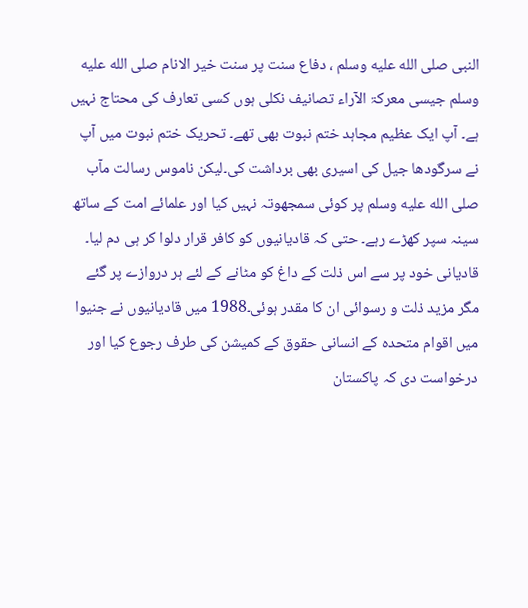النبی صلى الله عليه وسلم ، دفاع سنت پر سنت خیر الانام صلى الله عليه وسلم جیسی معرکۃ الآراء تصانیف نکلی ہوں کسی تعارف کی محتاج نہیں ہے۔ آپ ایک عظیم مجاہد ختم نبوت بھی تھے۔ تحریک ختم نبوت میں آپ نے سرگودھا جیل کی اسیری بھی برداشت کی۔لیکن ناموس رسالت مآب صلى الله عليه وسلم پر کوئی سمجھوتہ نہیں کیا اور علمائے امت کے ساتھ سینہ سپر کھڑے رہے۔ حتی کہ قادیانیوں کو کافر قرار دلوا کر ہی دم لیا۔
قادیانی خود پر سے اس ذلت کے داغ کو مٹانے کے لئے ہر دروازے پر گئے مگر مزید ذلت و رسوائی ان کا مقدر ہوئی۔1988 میں قادیانیوں نے جنیوا میں اقوام متحدہ کے انسانی حقوق کے کمیشن کی طرف رجوع کیا اور درخواست دی کہ پاکستان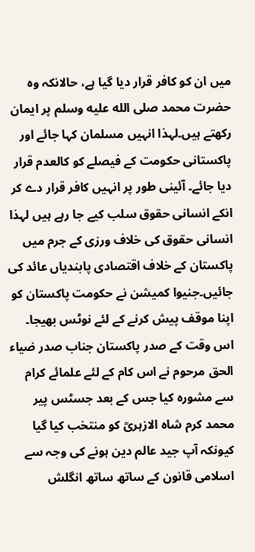میں ان کو کافر قرار دیا گیا ہے، حالانکہ وہ حضرت محمد صلى الله عليه وسلم پر ایمان رکھتے ہیں۔لہذا انہیں مسلمان کہا جائے اور پاکستانی حکومت کے فیصلے کو کالعدم قرار دیا جائے۔ آئینی طور پر انہیں کافر قرار دے کر انکے انسانی حقوق سلب کیے جا رہے ہیں لہذا انسانی حقوق کی خلاف ورزی کے جرم میں پاکستان کے خلاف اقتصادی پابندیاں عائد کی جائیں۔جنیوا کمیشن نے حکومت پاکستان کو اپنا موقف پیش کرنے کے لئے نوٹس بھیجا۔
اس وقت کے صدر پاکستان جناب صدر ضیاء الحق مرحوم نے اس کام کے لئے علمائے کرام سے مشورہ کیا جس کے بعد جسٹس پیر محمد کرم شاہ الازہریؒ کو منتخب کیا گیا کیونکہ آپ جید عالم دین ہونے کی وجہ سے اسلامی قانون کے ساتھ ساتھ انگلش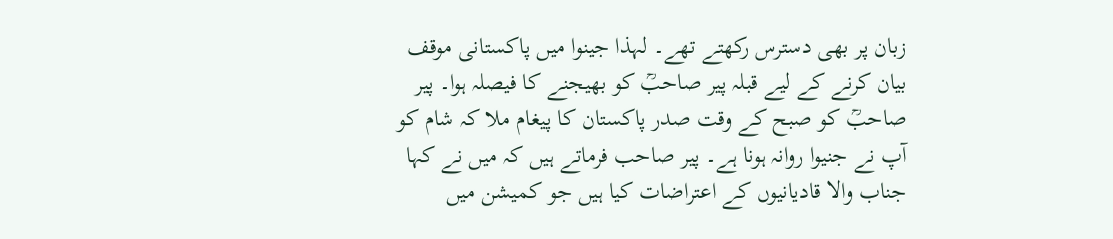زبان پر بھی دسترس رکھتے تھے۔ لہذا جینوا میں پاکستانی موقف بیان کرنے کے لیے قبلہ پیر صاحبؒ کو بھیجنے کا فیصلہ ہوا۔ پیر صاحبؒ کو صبح کے وقت صدر پاکستان کا پیغام ملا کہ شام کو آپ نے جنیوا روانہ ہونا ہے۔ پیر صاحب فرماتے ہیں کہ میں نے کہا جناب والا قادیانیوں کے اعتراضات کیا ہیں جو کمیشن میں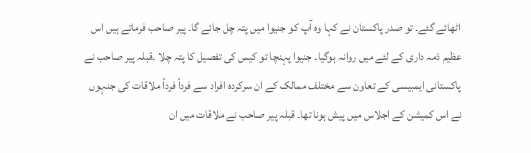اٹھائے گئے۔ تو صدر پاکستان نے کہا وہ آپ کو جنیوا میں پتہ چل جائے گا۔ پیر صاحب فرماتے ہیں اس عظیم ذمہ داری کے لئے میں روانہ ہوگیا۔ جنیوا پہنچا تو کیس کی تفصیل کا پتہ چلا ۔قبلہ پیر صاحب نے پاکستانی ایمبیسی کے تعاون سے مختلف ممالک کے ان سرکردہ افراد سے فرداً فرداً ملاقات کی جنہوں نے اس کمیشن کے اجلاس میں پیش ہونا تھا۔ قبلہ پیر صاحب نے ملاقات میں ان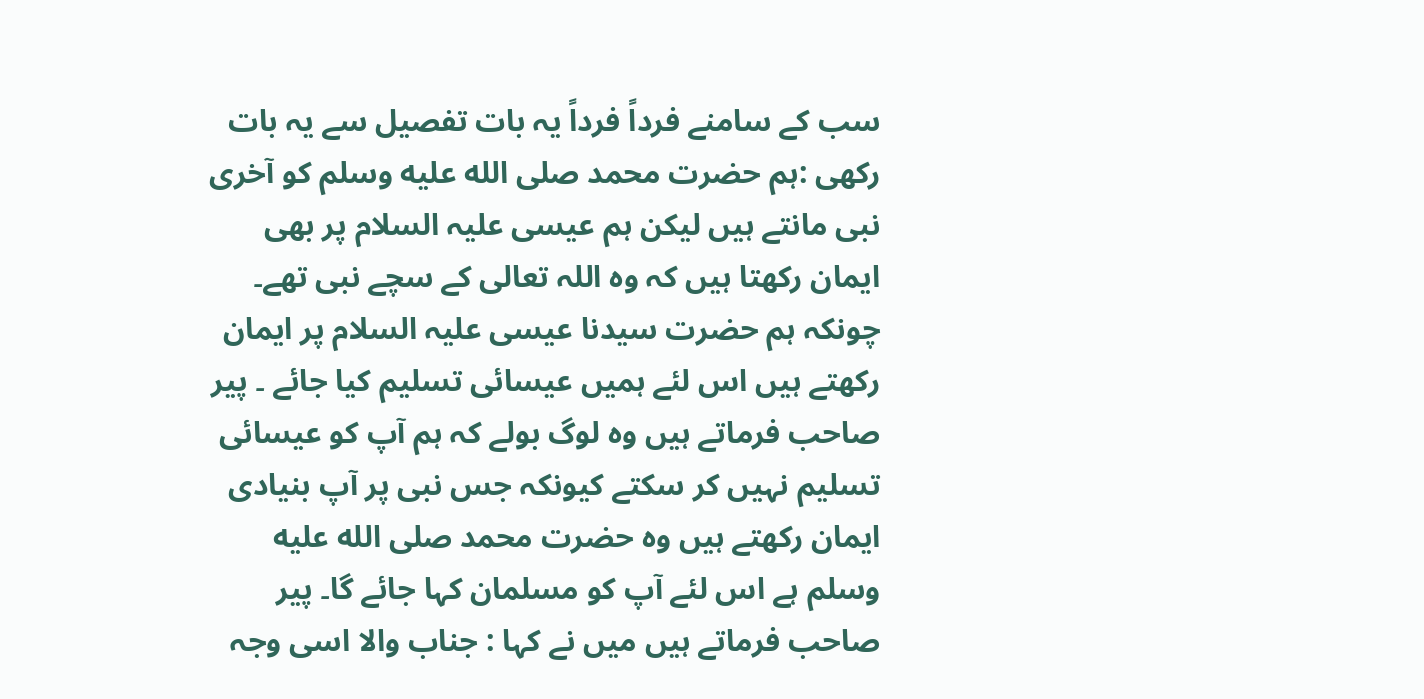سب کے سامنے فرداً فرداً یہ بات تفصیل سے یہ بات رکھی :ہم حضرت محمد صلى الله عليه وسلم کو آخری نبی مانتے ہیں لیکن ہم عیسی علیہ السلام پر بھی ایمان رکھتا ہیں کہ وہ اللہ تعالی کے سچے نبی تھے۔ چونکہ ہم حضرت سیدنا عیسی علیہ السلام پر ایمان رکھتے ہیں اس لئے ہمیں عیسائی تسلیم کیا جائے ۔ پیر صاحب فرماتے ہیں وہ لوگ بولے کہ ہم آپ کو عیسائی تسلیم نہیں کر سکتے کیونکہ جس نبی پر آپ بنیادی ایمان رکھتے ہیں وہ حضرت محمد صلى الله عليه وسلم ہے اس لئے آپ کو مسلمان کہا جائے گا۔ پیر صاحب فرماتے ہیں میں نے کہا : جناب والا اسی وجہ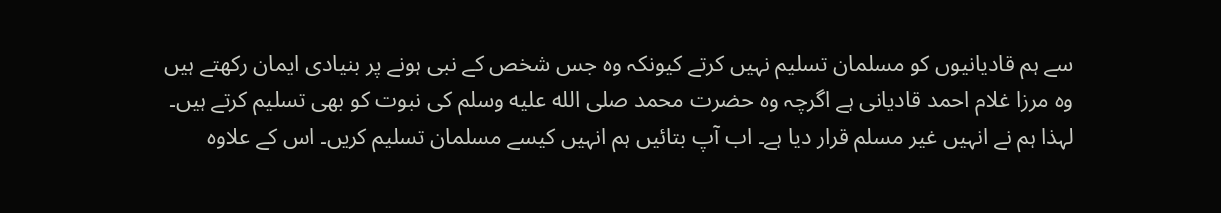سے ہم قادیانیوں کو مسلمان تسلیم نہیں کرتے کیونکہ وہ جس شخص کے نبی ہونے پر بنیادی ایمان رکھتے ہیں وہ مرزا غلام احمد قادیانی ہے اگرچہ وہ حضرت محمد صلى الله عليه وسلم کی نبوت کو بھی تسلیم کرتے ہیں۔ لہذا ہم نے انہیں غیر مسلم قرار دیا ہے۔ اب آپ بتائیں ہم انہیں کیسے مسلمان تسلیم کریں۔ اس کے علاوہ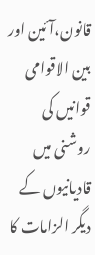قانون،آئین اور بین الاقوامی قوانیں کی روشنی میں قادیانیوں کے دیگر الزامات کا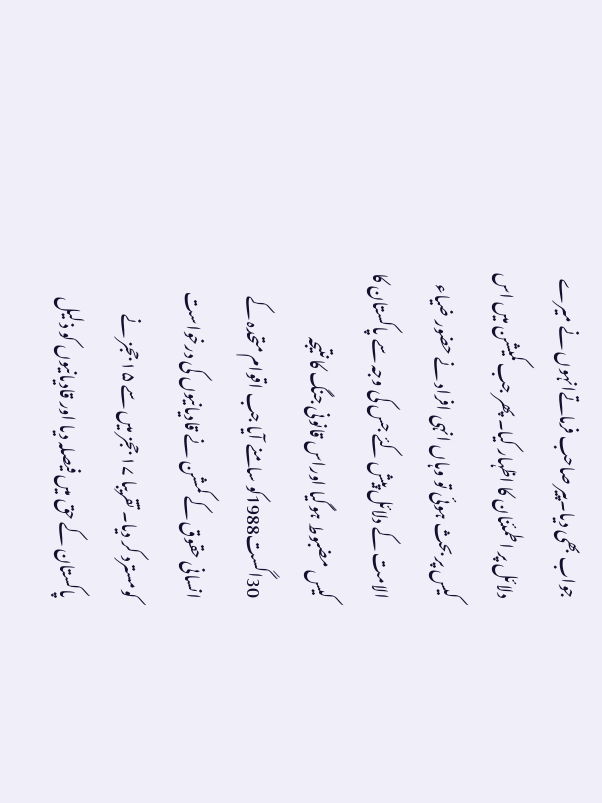جواب بھی دیا۔پیر صاحب فرماتےانہوں نے میرے دلائل پر اطمئنان کا اظہار کیا۔ پھر جب کمیشن میں اس کیس پر بحث ہوئی تو وہاں انہی افراد نے حضور ضیاء الامت کے دلائل پیش کئے جس کی وجہ سے پاکستان کا کیس مضبوط ہوگیا اوراس قانونی جنگ کا نتیجہ 30اگست1988کو سامنے آیا جب اقوام متحدہ کے انسانی حقوق کے کمشن نے قادیانیوں کی درخواست کومسترد کر دیا۔ تقریبا ۱۷ ججز میں سے ۱۵ ججز نے پاکستان کے حق میں فیصلہ دیا اور قادیانیوں کو ذلیل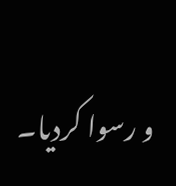و رسوا کردیا۔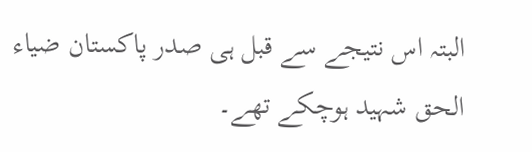البتہ اس نتیجے سے قبل ہی صدر پاکستان ضیاء الحق شہید ہوچکے تھے۔